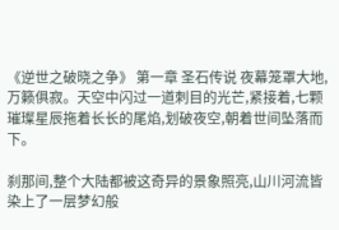《逆世之破晓之争》 第一章 圣石传说 夜幕笼罩大地,万籁俱寂。天空中闪过一道刺目的光芒,紧接着,七颗璀璨星辰拖着长长的尾焰,划破夜空,朝着世间坠落而下。

刹那间,整个大陆都被这奇异的景象照亮,山川河流皆染上了一层梦幻般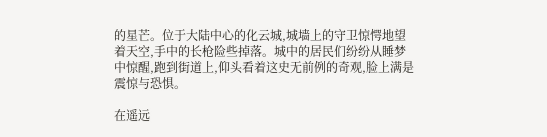的星芒。位于大陆中心的化云城,城墙上的守卫惊愕地望着天空,手中的长枪险些掉落。城中的居民们纷纷从睡梦中惊醒,跑到街道上,仰头看着这史无前例的奇观,脸上满是震惊与恐惧。

在遥远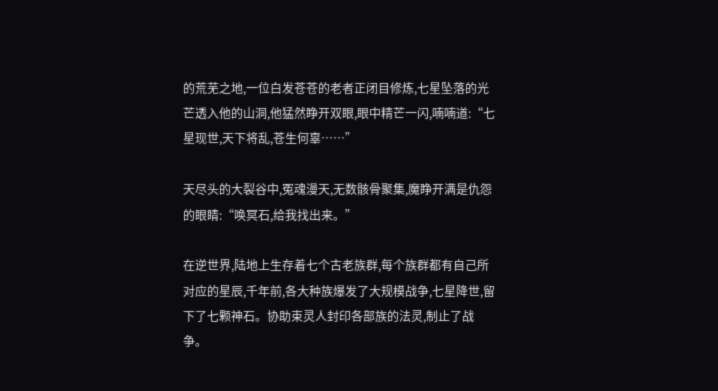的荒芜之地,一位白发苍苍的老者正闭目修炼,七星坠落的光芒透入他的山洞,他猛然睁开双眼,眼中精芒一闪,喃喃道:“七星现世,天下将乱,苍生何辜……”

天尽头的大裂谷中,冤魂漫天,无数骸骨聚集,魔睁开满是仇怨的眼睛:“唤冥石,给我找出来。”

在逆世界,陆地上生存着七个古老族群,每个族群都有自己所对应的星辰,千年前,各大种族爆发了大规模战争,七星降世,留下了七颗神石。协助束灵人封印各部族的法灵,制止了战争。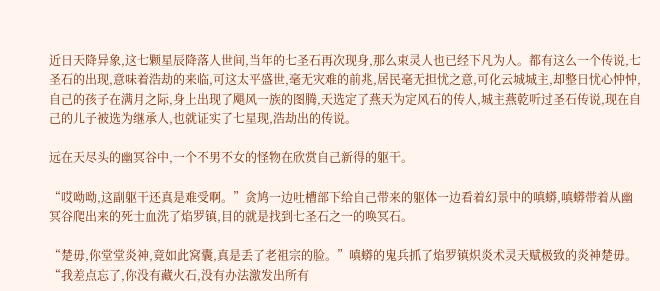近日天降异象,这七颗星辰降落人世间,当年的七圣石再次现身,那么束灵人也已经下凡为人。都有这么一个传说,七圣石的出现,意味着浩劫的来临,可这太平盛世,毫无灾难的前兆,居民毫无担忧之意,可化云城城主,却整日忧心忡忡,自己的孩子在满月之际,身上出现了飓风一族的图腾,天选定了燕天为定风石的传人,城主燕乾听过圣石传说,现在自己的儿子被选为继承人,也就证实了七星现,浩劫出的传说。

远在天尽头的幽冥谷中,一个不男不女的怪物在欣赏自己新得的躯干。

“哎呦呦,这副躯干还真是难受啊。”贪鸠一边吐槽部下给自己带来的躯体一边看着幻景中的嗔蟒,嗔蟒带着从幽冥谷爬出来的死士血洗了焰罗镇,目的就是找到七圣石之一的唤冥石。

“楚毋,你堂堂炎神,竟如此窝囊,真是丢了老祖宗的脸。”嗔蟒的鬼兵抓了焰罗镇炽炎术灵天赋极致的炎神楚毋。“我差点忘了,你没有藏火石,没有办法激发出所有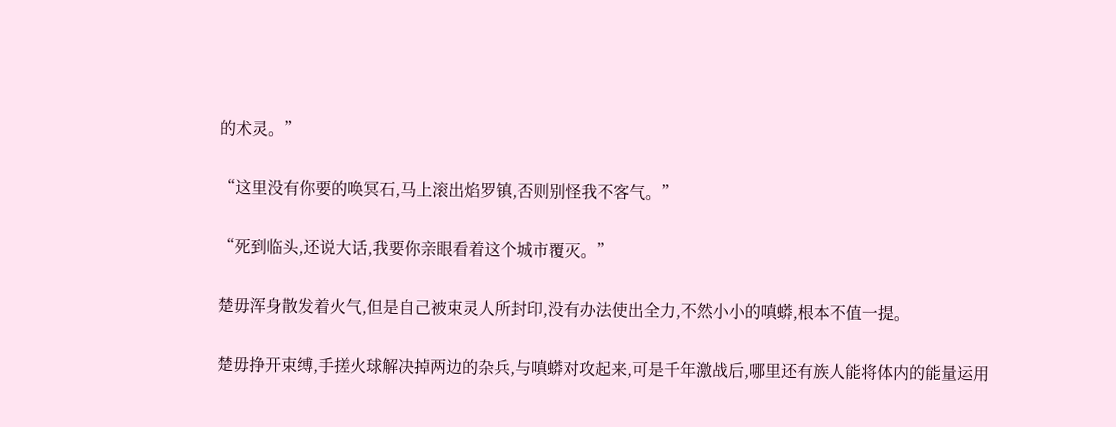的术灵。”

“这里没有你要的唤冥石,马上滚出焰罗镇,否则别怪我不客气。”

“死到临头,还说大话,我要你亲眼看着这个城市覆灭。”

楚毋浑身散发着火气,但是自己被束灵人所封印,没有办法使出全力,不然小小的嗔蟒,根本不值一提。

楚毋挣开束缚,手搓火球解决掉两边的杂兵,与嗔蟒对攻起来,可是千年激战后,哪里还有族人能将体内的能量运用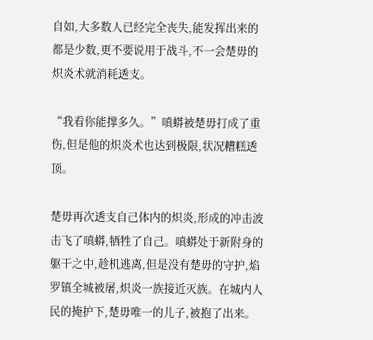自如,大多数人已经完全丧失,能发挥出来的都是少数,更不要说用于战斗,不一会楚毋的炽炎术就消耗透支。

“我看你能撑多久。”嗔蟒被楚毋打成了重伤,但是他的炽炎术也达到极限,状况糟糕透顶。

楚毋再次透支自己体内的炽炎,形成的冲击波击飞了嗔蟒,牺牲了自己。嗔蟒处于新附身的躯干之中,趁机逃离,但是没有楚毋的守护,焰罗镇全城被屠,炽炎一族接近灭族。在城内人民的掩护下,楚毋唯一的儿子,被抱了出来。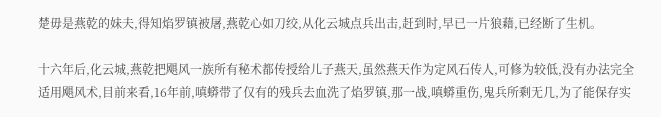楚毋是燕乾的妹夫,得知焰罗镇被屠,燕乾心如刀绞,从化云城点兵出击,赶到时,早已一片狼藉,已经断了生机。

十六年后,化云城,燕乾把飓风一族所有秘术都传授给儿子燕天,虽然燕天作为定风石传人,可修为较低,没有办法完全适用飓风术,目前来看,16年前,嗔蟒带了仅有的残兵去血洗了焰罗镇,那一战,嗔蟒重伤,鬼兵所剩无几,为了能保存实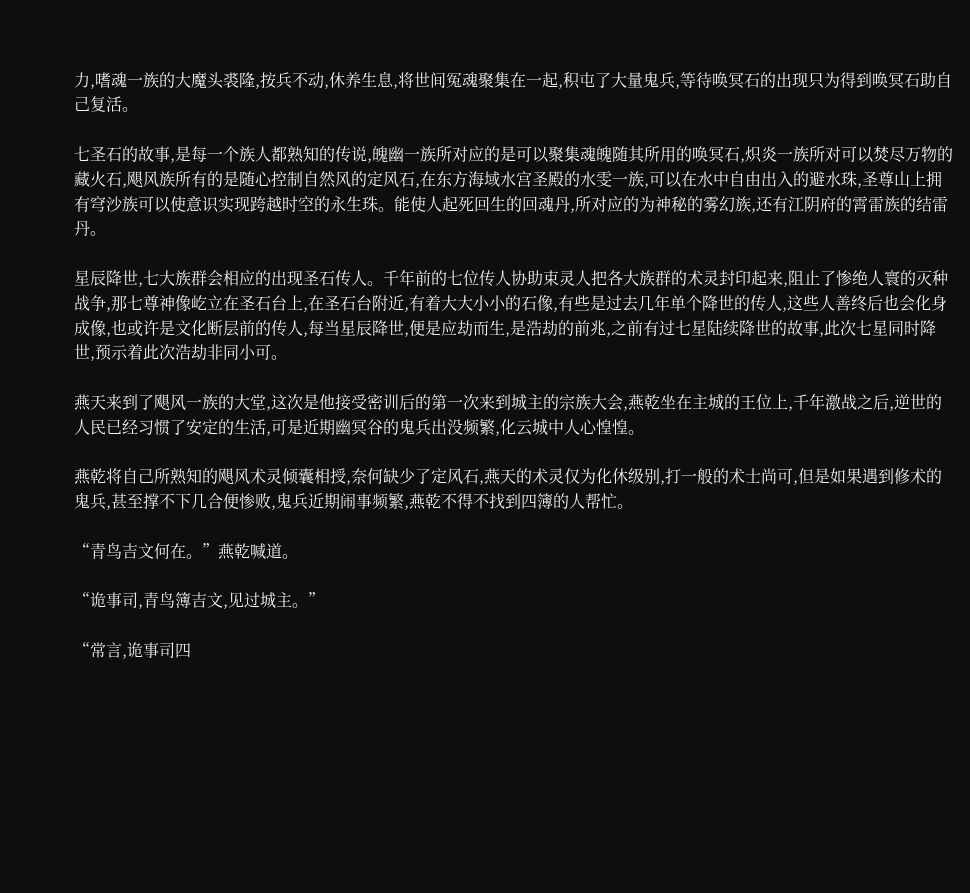力,嗜魂一族的大魔头裘隆,按兵不动,休养生息,将世间冤魂聚集在一起,积屯了大量鬼兵,等待唤冥石的出现只为得到唤冥石助自己复活。

七圣石的故事,是每一个族人都熟知的传说,魄幽一族所对应的是可以聚集魂魄随其所用的唤冥石,炽炎一族所对可以焚尽万物的藏火石,飓风族所有的是随心控制自然风的定风石,在东方海域水宫圣殿的水雯一族,可以在水中自由出入的避水珠,圣尊山上拥有穹沙族可以使意识实现跨越时空的永生珠。能使人起死回生的回魂丹,所对应的为神秘的雾幻族,还有江阴府的霄雷族的结雷丹。

星辰降世,七大族群会相应的出现圣石传人。千年前的七位传人协助束灵人把各大族群的术灵封印起来,阻止了惨绝人寰的灭种战争,那七尊神像屹立在圣石台上,在圣石台附近,有着大大小小的石像,有些是过去几年单个降世的传人,这些人善终后也会化身成像,也或许是文化断层前的传人,每当星辰降世,便是应劫而生,是浩劫的前兆,之前有过七星陆续降世的故事,此次七星同时降世,预示着此次浩劫非同小可。

燕天来到了飓风一族的大堂,这次是他接受密训后的第一次来到城主的宗族大会,燕乾坐在主城的王位上,千年激战之后,逆世的人民已经习惯了安定的生活,可是近期幽冥谷的鬼兵出没频繁,化云城中人心惶惶。

燕乾将自己所熟知的飓风术灵倾囊相授,奈何缺少了定风石,燕天的术灵仅为化休级别,打一般的术士尚可,但是如果遇到修术的鬼兵,甚至撑不下几合便惨败,鬼兵近期闹事频繁,燕乾不得不找到四簿的人帮忙。

“青鸟吉文何在。”燕乾喊道。

“诡事司,青鸟簿吉文,见过城主。”

“常言,诡事司四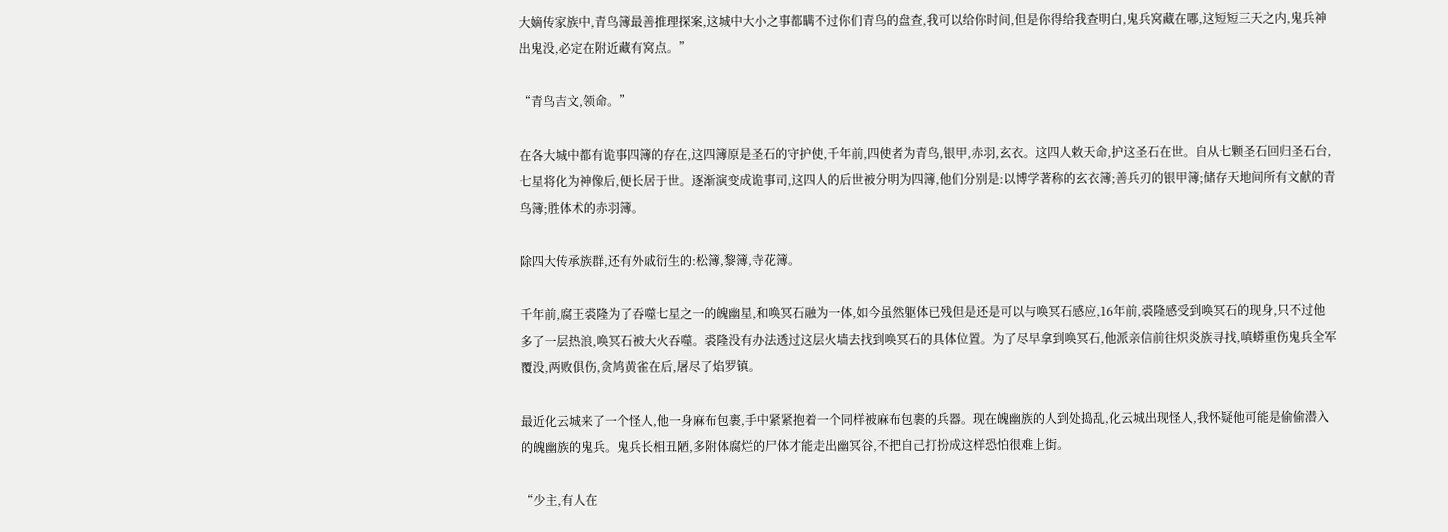大嫡传家族中,青鸟簿最善推理探案,这城中大小之事都瞒不过你们青鸟的盘查,我可以给你时间,但是你得给我查明白,鬼兵窝藏在哪,这短短三天之内,鬼兵神出鬼没,必定在附近藏有窝点。”

“青鸟吉文,领命。”

在各大城中都有诡事四簿的存在,这四簿原是圣石的守护使,千年前,四使者为青鸟,银甲,赤羽,玄衣。这四人敕天命,护这圣石在世。自从七颗圣石回归圣石台,七星将化为神像后,便长居于世。逐渐演变成诡事司,这四人的后世被分明为四簿,他们分别是:以博学著称的玄衣簿;善兵刃的银甲簿;储存天地间所有文献的青鸟簿;胜体术的赤羽簿。

除四大传承族群,还有外戚衍生的:松簿,黎簿,寺花簿。

千年前,腐王裘隆为了吞噬七星之一的魄幽星,和唤冥石融为一体,如今虽然躯体已残但是还是可以与唤冥石感应,16年前,裘隆感受到唤冥石的现身,只不过他多了一层热浪,唤冥石被大火吞噬。裘隆没有办法透过这层火墙去找到唤冥石的具体位置。为了尽早拿到唤冥石,他派亲信前往炽炎族寻找,嗔蟒重伤鬼兵全军覆没,两败俱伤,贪鸠黄雀在后,屠尽了焰罗镇。

最近化云城来了一个怪人,他一身麻布包裹,手中紧紧抱着一个同样被麻布包裹的兵器。现在魄幽族的人到处捣乱,化云城出现怪人,我怀疑他可能是偷偷潜入的魄幽族的鬼兵。鬼兵长相丑陋,多附体腐烂的尸体才能走出幽冥谷,不把自己打扮成这样恐怕很难上街。

“少主,有人在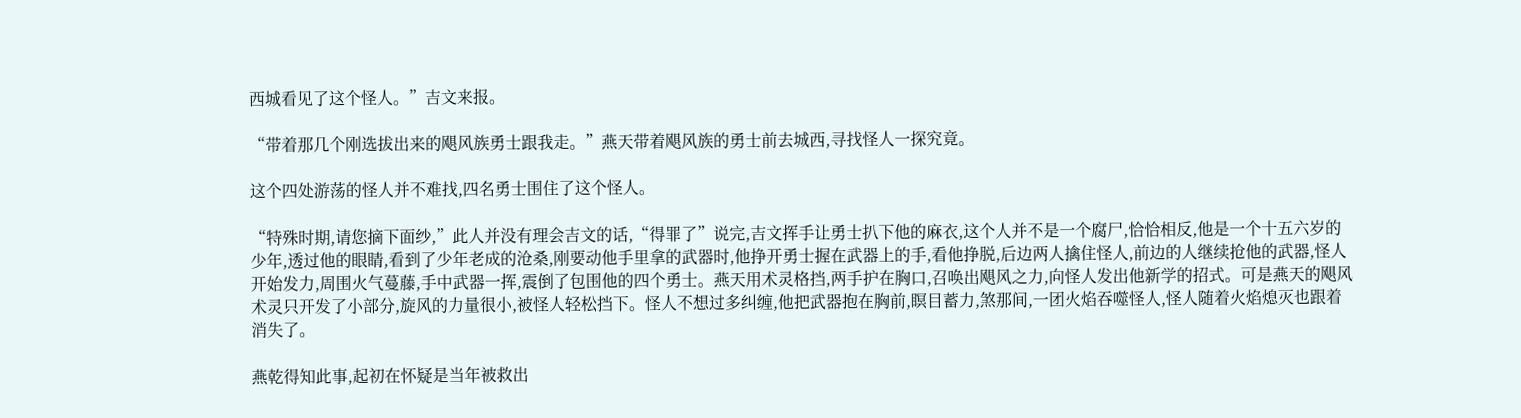西城看见了这个怪人。”吉文来报。

“带着那几个刚选拔出来的飓风族勇士跟我走。”燕天带着飓风族的勇士前去城西,寻找怪人一探究竟。

这个四处游荡的怪人并不难找,四名勇士围住了这个怪人。

“特殊时期,请您摘下面纱,”此人并没有理会吉文的话,“得罪了”说完,吉文挥手让勇士扒下他的麻衣,这个人并不是一个腐尸,恰恰相反,他是一个十五六岁的少年,透过他的眼睛,看到了少年老成的沧桑,刚要动他手里拿的武器时,他挣开勇士握在武器上的手,看他挣脱,后边两人擒住怪人,前边的人继续抢他的武器,怪人开始发力,周围火气蔓藤,手中武器一挥,震倒了包围他的四个勇士。燕天用术灵格挡,两手护在胸口,召唤出飓风之力,向怪人发出他新学的招式。可是燕天的飓风术灵只开发了小部分,旋风的力量很小,被怪人轻松挡下。怪人不想过多纠缠,他把武器抱在胸前,瞑目蓄力,煞那间,一团火焰吞噬怪人,怪人随着火焰熄灭也跟着消失了。

燕乾得知此事,起初在怀疑是当年被救出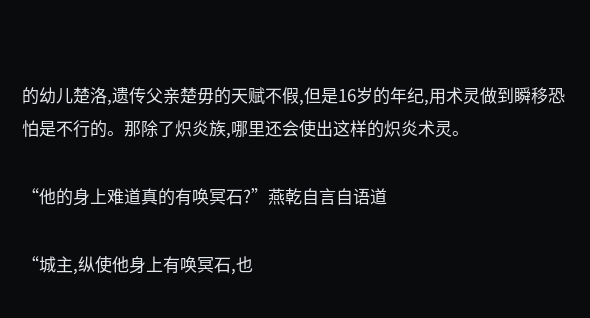的幼儿楚洛,遗传父亲楚毋的天赋不假,但是16岁的年纪,用术灵做到瞬移恐怕是不行的。那除了炽炎族,哪里还会使出这样的炽炎术灵。

“他的身上难道真的有唤冥石?”燕乾自言自语道

“城主,纵使他身上有唤冥石,也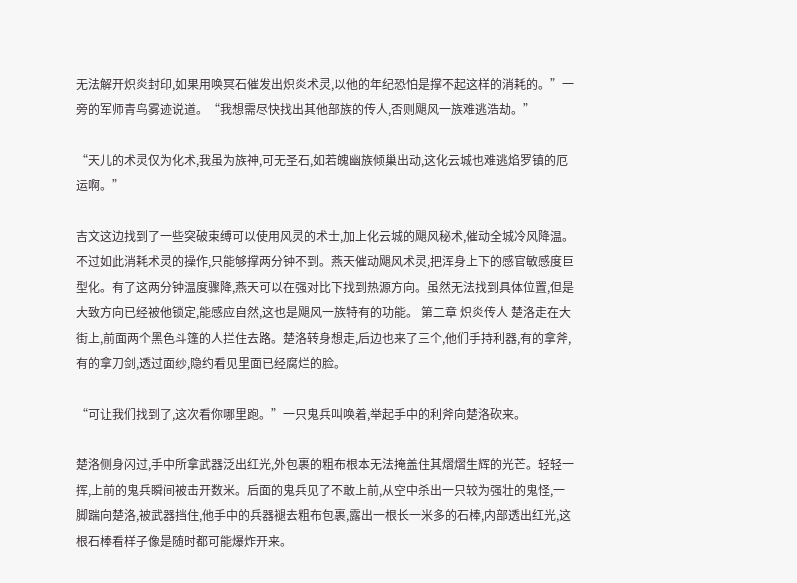无法解开炽炎封印,如果用唤冥石催发出炽炎术灵,以他的年纪恐怕是撑不起这样的消耗的。”一旁的军师青鸟雾迹说道。“我想需尽快找出其他部族的传人,否则飓风一族难逃浩劫。”

“天儿的术灵仅为化术,我虽为族神,可无圣石,如若魄幽族倾巢出动,这化云城也难逃焰罗镇的厄运啊。”

吉文这边找到了一些突破束缚可以使用风灵的术士,加上化云城的飓风秘术,催动全城冷风降温。不过如此消耗术灵的操作,只能够撑两分钟不到。燕天催动飓风术灵,把浑身上下的感官敏感度巨型化。有了这两分钟温度骤降,燕天可以在强对比下找到热源方向。虽然无法找到具体位置,但是大致方向已经被他锁定,能感应自然,这也是飓风一族特有的功能。 第二章 炽炎传人 楚洛走在大街上,前面两个黑色斗篷的人拦住去路。楚洛转身想走,后边也来了三个,他们手持利器,有的拿斧,有的拿刀剑,透过面纱,隐约看见里面已经腐烂的脸。

“可让我们找到了,这次看你哪里跑。”一只鬼兵叫唤着,举起手中的利斧向楚洛砍来。

楚洛侧身闪过,手中所拿武器泛出红光,外包裹的粗布根本无法掩盖住其熠熠生辉的光芒。轻轻一挥,上前的鬼兵瞬间被击开数米。后面的鬼兵见了不敢上前,从空中杀出一只较为强壮的鬼怪,一脚踹向楚洛,被武器挡住,他手中的兵器褪去粗布包裹,露出一根长一米多的石棒,内部透出红光,这根石棒看样子像是随时都可能爆炸开来。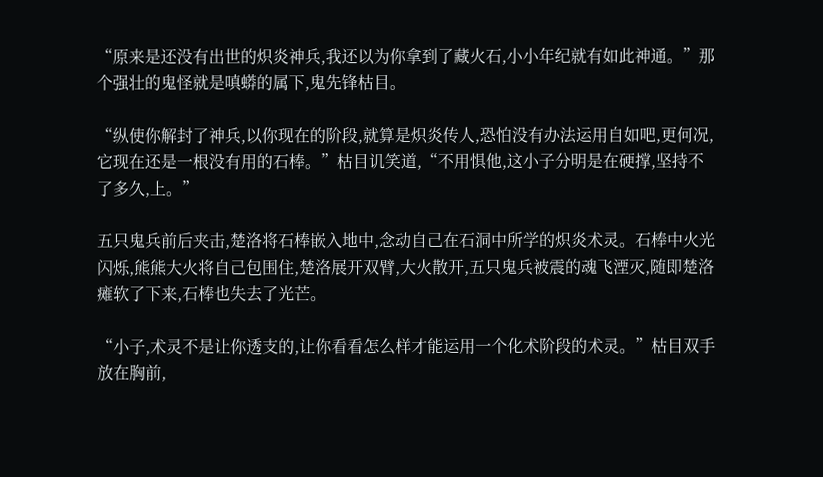“原来是还没有出世的炽炎神兵,我还以为你拿到了藏火石,小小年纪就有如此神通。”那个强壮的鬼怪就是嗔蟒的属下,鬼先锋枯目。

“纵使你解封了神兵,以你现在的阶段,就算是炽炎传人,恐怕没有办法运用自如吧,更何况,它现在还是一根没有用的石棒。”枯目讥笑道,“不用惧他,这小子分明是在硬撑,坚持不了多久,上。”

五只鬼兵前后夹击,楚洛将石棒嵌入地中,念动自己在石洞中所学的炽炎术灵。石棒中火光闪烁,熊熊大火将自己包围住,楚洛展开双臂,大火散开,五只鬼兵被震的魂飞湮灭,随即楚洛瘫软了下来,石棒也失去了光芒。

“小子,术灵不是让你透支的,让你看看怎么样才能运用一个化术阶段的术灵。”枯目双手放在胸前,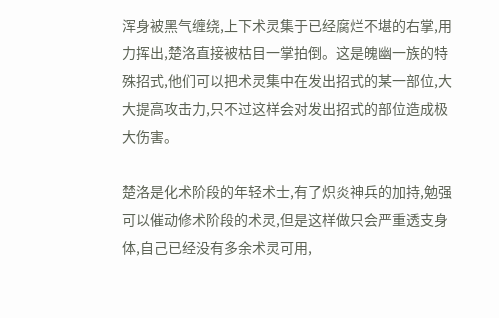浑身被黑气缠绕,上下术灵集于已经腐烂不堪的右掌,用力挥出,楚洛直接被枯目一掌拍倒。这是魄幽一族的特殊招式,他们可以把术灵集中在发出招式的某一部位,大大提高攻击力,只不过这样会对发出招式的部位造成极大伤害。

楚洛是化术阶段的年轻术士,有了炽炎神兵的加持,勉强可以催动修术阶段的术灵,但是这样做只会严重透支身体,自己已经没有多余术灵可用,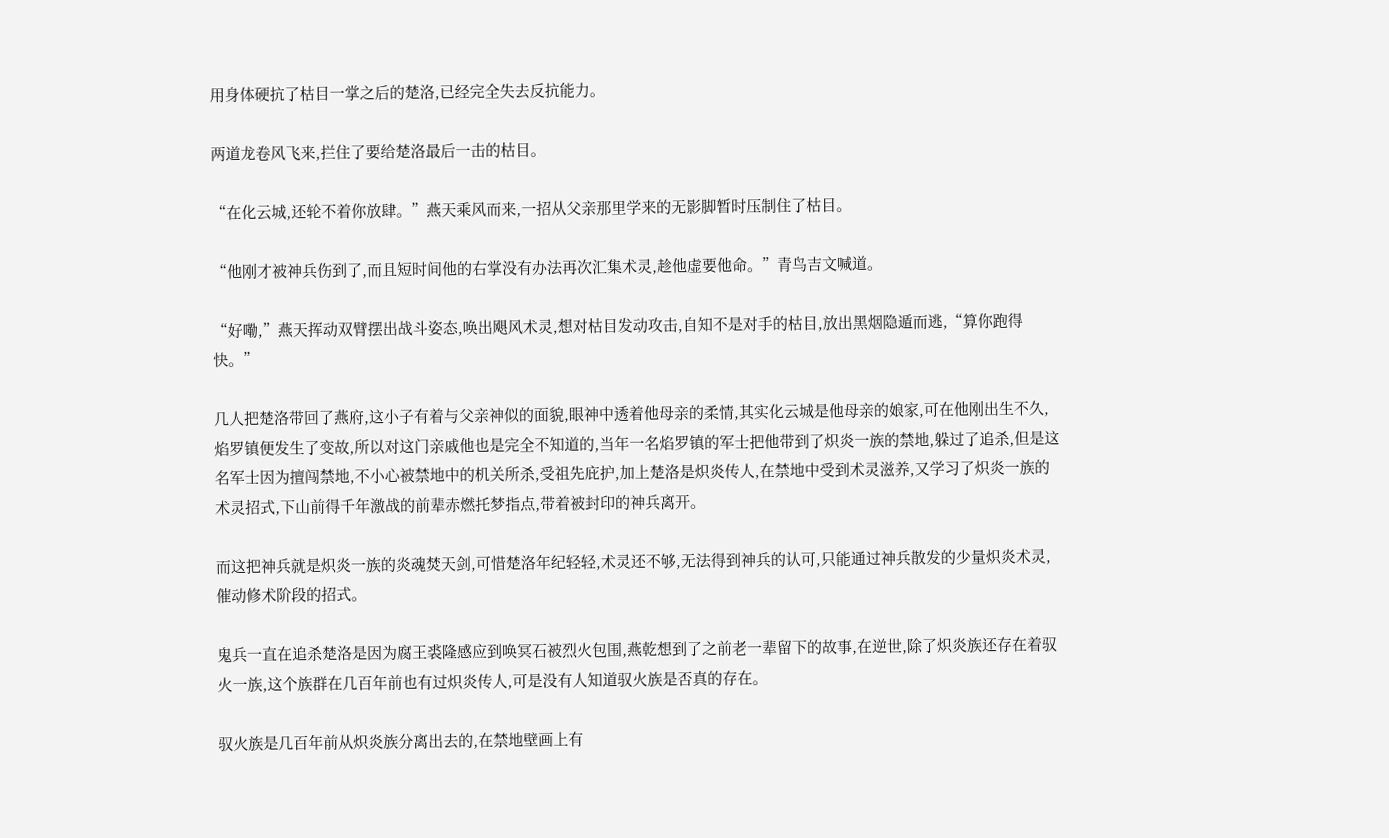用身体硬抗了枯目一掌之后的楚洛,已经完全失去反抗能力。

两道龙卷风飞来,拦住了要给楚洛最后一击的枯目。

“在化云城,还轮不着你放肆。”燕天乘风而来,一招从父亲那里学来的无影脚暂时压制住了枯目。

“他刚才被神兵伤到了,而且短时间他的右掌没有办法再次汇集术灵,趁他虚要他命。”青鸟吉文喊道。

“好嘞,”燕天挥动双臂摆出战斗姿态,唤出飓风术灵,想对枯目发动攻击,自知不是对手的枯目,放出黑烟隐遁而逃,“算你跑得快。”

几人把楚洛带回了燕府,这小子有着与父亲神似的面貌,眼神中透着他母亲的柔情,其实化云城是他母亲的娘家,可在他刚出生不久,焰罗镇便发生了变故,所以对这门亲戚他也是完全不知道的,当年一名焰罗镇的军士把他带到了炽炎一族的禁地,躲过了追杀,但是这名军士因为擅闯禁地,不小心被禁地中的机关所杀,受祖先庇护,加上楚洛是炽炎传人,在禁地中受到术灵滋养,又学习了炽炎一族的术灵招式,下山前得千年激战的前辈赤燃托梦指点,带着被封印的神兵离开。

而这把神兵就是炽炎一族的炎魂焚天剑,可惜楚洛年纪轻轻,术灵还不够,无法得到神兵的认可,只能通过神兵散发的少量炽炎术灵,催动修术阶段的招式。

鬼兵一直在追杀楚洛是因为腐王裘隆感应到唤冥石被烈火包围,燕乾想到了之前老一辈留下的故事,在逆世,除了炽炎族还存在着驭火一族,这个族群在几百年前也有过炽炎传人,可是没有人知道驭火族是否真的存在。

驭火族是几百年前从炽炎族分离出去的,在禁地壁画上有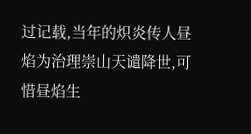过记载,当年的炽炎传人昼焰为治理崇山天谴降世,可惜昼焰生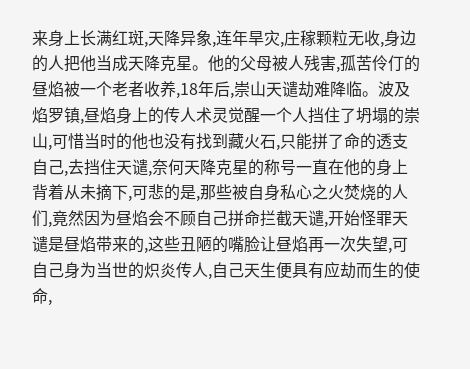来身上长满红斑,天降异象,连年旱灾,庄稼颗粒无收,身边的人把他当成天降克星。他的父母被人残害,孤苦伶仃的昼焰被一个老者收养,18年后,崇山天谴劫难降临。波及焰罗镇,昼焰身上的传人术灵觉醒一个人挡住了坍塌的崇山,可惜当时的他也没有找到藏火石,只能拼了命的透支自己,去挡住天谴,奈何天降克星的称号一直在他的身上背着从未摘下,可悲的是,那些被自身私心之火焚烧的人们,竟然因为昼焰会不顾自己拼命拦截天谴,开始怪罪天谴是昼焰带来的,这些丑陋的嘴脸让昼焰再一次失望,可自己身为当世的炽炎传人,自己天生便具有应劫而生的使命,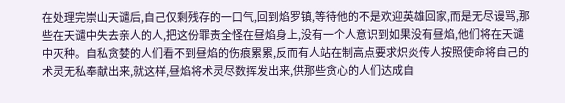在处理完崇山天谴后,自己仅剩残存的一口气,回到焰罗镇,等待他的不是欢迎英雄回家,而是无尽谩骂,那些在天谴中失去亲人的人,把这份罪责全怪在昼焰身上,没有一个人意识到如果没有昼焰,他们将在天谴中灭种。自私贪婪的人们看不到昼焰的伤痕累累,反而有人站在制高点要求炽炎传人按照使命将自己的术灵无私奉献出来,就这样,昼焰将术灵尽数挥发出来,供那些贪心的人们达成自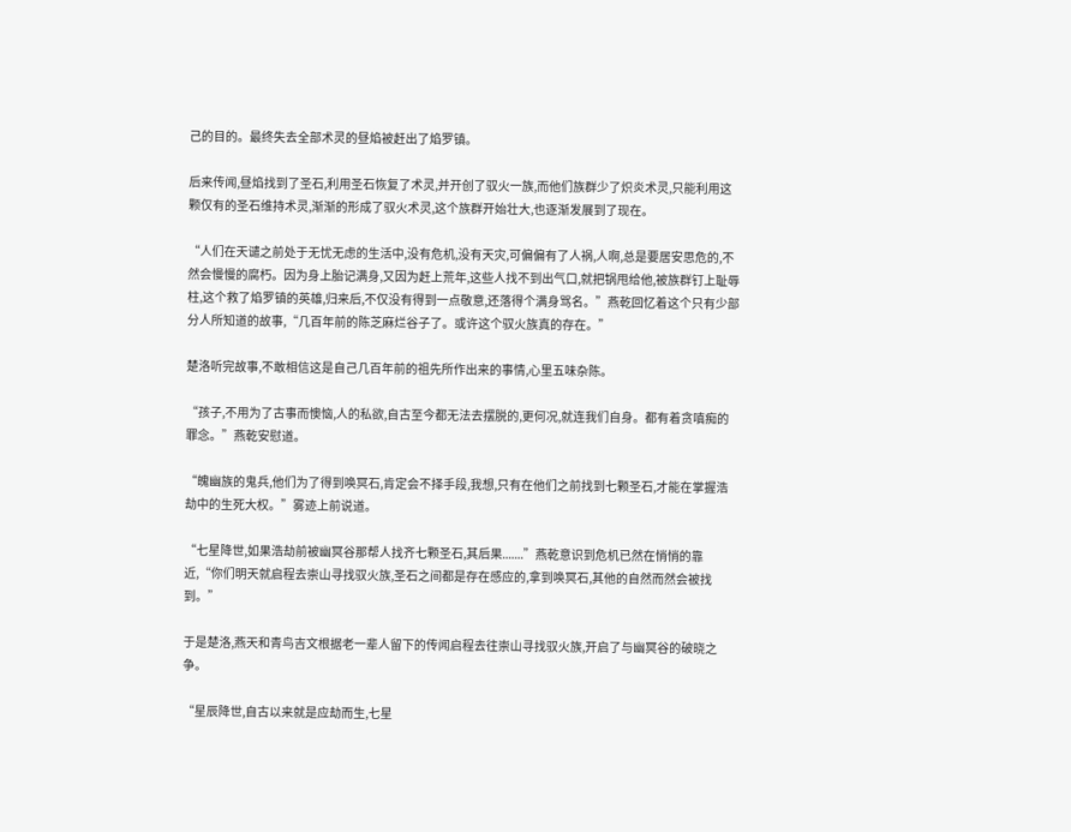己的目的。最终失去全部术灵的昼焰被赶出了焰罗镇。

后来传闻,昼焰找到了圣石,利用圣石恢复了术灵,并开创了驭火一族,而他们族群少了炽炎术灵,只能利用这颗仅有的圣石维持术灵,渐渐的形成了驭火术灵,这个族群开始壮大,也逐渐发展到了现在。

“人们在天谴之前处于无忧无虑的生活中,没有危机,没有天灾,可偏偏有了人祸,人啊,总是要居安思危的,不然会慢慢的腐朽。因为身上胎记满身,又因为赶上荒年,这些人找不到出气口,就把锅甩给他,被族群钉上耻辱柱,这个救了焰罗镇的英雄,归来后,不仅没有得到一点敬意,还落得个满身骂名。”燕乾回忆着这个只有少部分人所知道的故事,“几百年前的陈芝麻烂谷子了。或许这个驭火族真的存在。”

楚洛听完故事,不敢相信这是自己几百年前的祖先所作出来的事情,心里五味杂陈。

“孩子,不用为了古事而懊恼,人的私欲,自古至今都无法去摆脱的,更何况,就连我们自身。都有着贪嗔痴的罪念。”燕乾安慰道。

“魄幽族的鬼兵,他们为了得到唤冥石,肯定会不择手段,我想,只有在他们之前找到七颗圣石,才能在掌握浩劫中的生死大权。”雾迹上前说道。

“七星降世,如果浩劫前被幽冥谷那帮人找齐七颗圣石,其后果.......”燕乾意识到危机已然在悄悄的靠近,“你们明天就启程去崇山寻找驭火族,圣石之间都是存在感应的,拿到唤冥石,其他的自然而然会被找到。”

于是楚洛,燕天和青鸟吉文根据老一辈人留下的传闻启程去往崇山寻找驭火族,开启了与幽冥谷的破晓之争。

“星辰降世,自古以来就是应劫而生,七星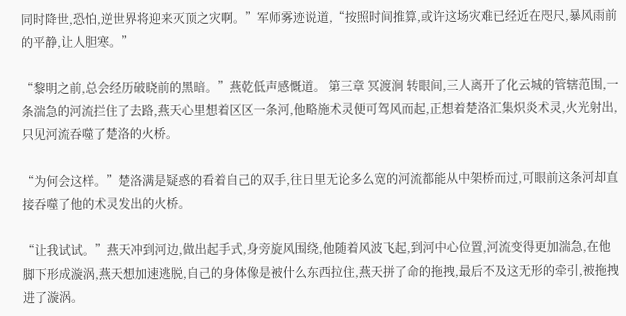同时降世,恐怕,逆世界将迎来灭顶之灾啊。”军师雾迹说道,“按照时间推算,或许这场灾难已经近在咫尺,暴风雨前的平静,让人胆寒。”

“黎明之前,总会经历破晓前的黑暗。”燕乾低声感慨道。 第三章 冥渡涧 转眼间,三人离开了化云城的管辖范围,一条湍急的河流拦住了去路,燕天心里想着区区一条河,他略施术灵便可驾风而起,正想着楚洛汇集炽炎术灵,火光射出,只见河流吞噬了楚洛的火桥。

“为何会这样。”楚洛满是疑惑的看着自己的双手,往日里无论多么宽的河流都能从中架桥而过,可眼前这条河却直接吞噬了他的术灵发出的火桥。

“让我试试。”燕天冲到河边,做出起手式,身旁旋风围绕,他随着风波飞起,到河中心位置,河流变得更加湍急,在他脚下形成漩涡,燕天想加速逃脱,自己的身体像是被什么东西拉住,燕天拼了命的拖拽,最后不及这无形的牵引,被拖拽进了漩涡。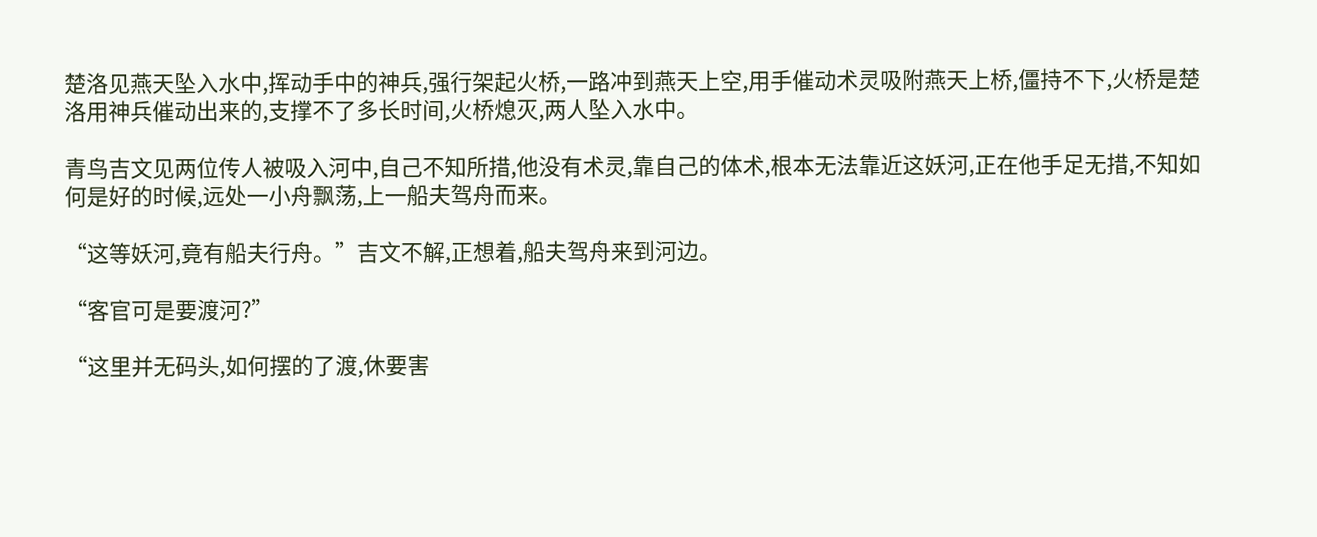楚洛见燕天坠入水中,挥动手中的神兵,强行架起火桥,一路冲到燕天上空,用手催动术灵吸附燕天上桥,僵持不下,火桥是楚洛用神兵催动出来的,支撑不了多长时间,火桥熄灭,两人坠入水中。

青鸟吉文见两位传人被吸入河中,自己不知所措,他没有术灵,靠自己的体术,根本无法靠近这妖河,正在他手足无措,不知如何是好的时候,远处一小舟飘荡,上一船夫驾舟而来。

“这等妖河,竟有船夫行舟。”吉文不解,正想着,船夫驾舟来到河边。

“客官可是要渡河?”

“这里并无码头,如何摆的了渡,休要害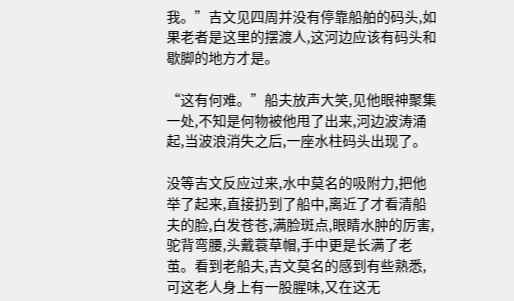我。”吉文见四周并没有停靠船舶的码头,如果老者是这里的摆渡人,这河边应该有码头和歇脚的地方才是。

“这有何难。”船夫放声大笑,见他眼神聚集一处,不知是何物被他甩了出来,河边波涛涌起,当波浪消失之后,一座水柱码头出现了。

没等吉文反应过来,水中莫名的吸附力,把他举了起来,直接扔到了船中,离近了才看清船夫的脸,白发苍苍,满脸斑点,眼睛水肿的厉害,驼背弯腰,头戴蓑草帽,手中更是长满了老茧。看到老船夫,吉文莫名的感到有些熟悉,可这老人身上有一股腥味,又在这无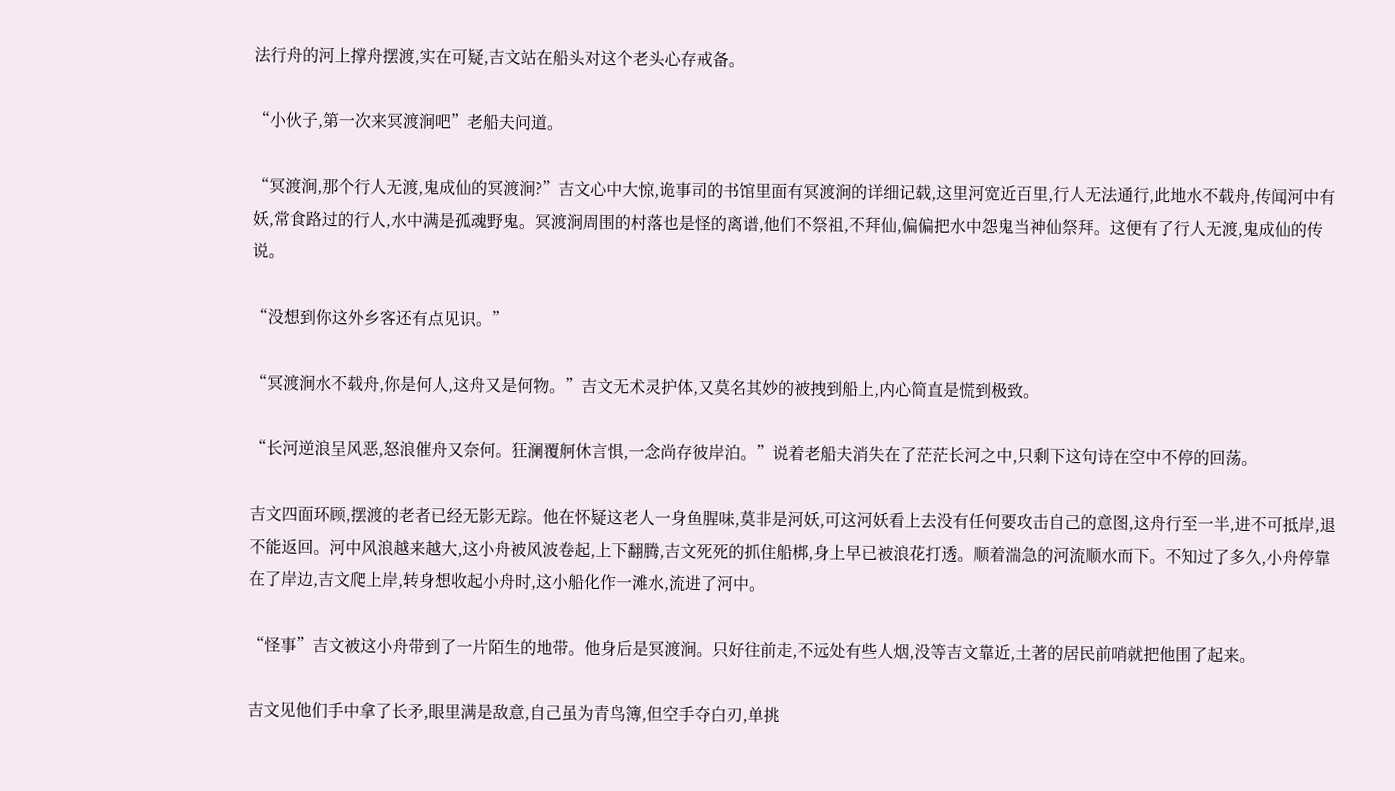法行舟的河上撑舟摆渡,实在可疑,吉文站在船头对这个老头心存戒备。

“小伙子,第一次来冥渡涧吧”老船夫问道。

“冥渡涧,那个行人无渡,鬼成仙的冥渡涧?”吉文心中大惊,诡事司的书馆里面有冥渡涧的详细记载,这里河宽近百里,行人无法通行,此地水不载舟,传闻河中有妖,常食路过的行人,水中满是孤魂野鬼。冥渡涧周围的村落也是怪的离谱,他们不祭祖,不拜仙,偏偏把水中怨鬼当神仙祭拜。这便有了行人无渡,鬼成仙的传说。

“没想到你这外乡客还有点见识。”

“冥渡涧水不载舟,你是何人,这舟又是何物。”吉文无术灵护体,又莫名其妙的被拽到船上,内心简直是慌到极致。

“长河逆浪呈风恶,怒浪催舟又奈何。狂澜覆舸休言惧,一念尚存彼岸泊。”说着老船夫消失在了茫茫长河之中,只剩下这句诗在空中不停的回荡。

吉文四面环顾,摆渡的老者已经无影无踪。他在怀疑这老人一身鱼腥味,莫非是河妖,可这河妖看上去没有任何要攻击自己的意图,这舟行至一半,进不可抵岸,退不能返回。河中风浪越来越大,这小舟被风波卷起,上下翻腾,吉文死死的抓住船梆,身上早已被浪花打透。顺着湍急的河流顺水而下。不知过了多久,小舟停靠在了岸边,吉文爬上岸,转身想收起小舟时,这小船化作一滩水,流进了河中。

“怪事”吉文被这小舟带到了一片陌生的地带。他身后是冥渡涧。只好往前走,不远处有些人烟,没等吉文靠近,土著的居民前哨就把他围了起来。

吉文见他们手中拿了长矛,眼里满是敌意,自己虽为青鸟簿,但空手夺白刃,单挑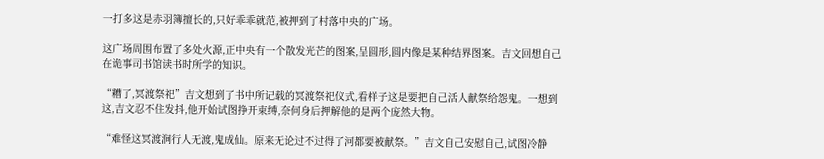一打多这是赤羽簿擅长的,只好乖乖就范,被押到了村落中央的广场。

这广场周围布置了多处火源,正中央有一个散发光芒的图案,呈圆形,圆内像是某种结界图案。吉文回想自己在诡事司书馆读书时所学的知识。

“糟了,冥渡祭祀”吉文想到了书中所记载的冥渡祭祀仪式,看样子这是要把自己活人献祭给怨鬼。一想到这,吉文忍不住发抖,他开始试图挣开束缚,奈何身后押解他的是两个庞然大物。

“难怪这冥渡涧行人无渡,鬼成仙。原来无论过不过得了河都要被献祭。”吉文自己安慰自己,试图冷静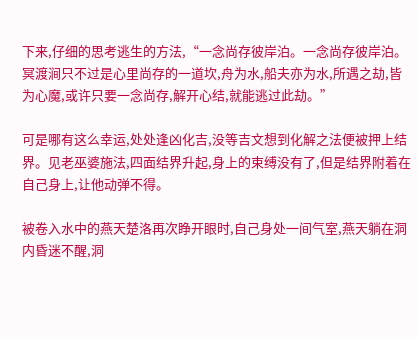下来,仔细的思考逃生的方法,“一念尚存彼岸泊。一念尚存彼岸泊。冥渡涧只不过是心里尚存的一道坎,舟为水,船夫亦为水,所遇之劫,皆为心魔,或许只要一念尚存,解开心结,就能逃过此劫。”

可是哪有这么幸运,处处逢凶化吉,没等吉文想到化解之法便被押上结界。见老巫婆施法,四面结界升起,身上的束缚没有了,但是结界附着在自己身上,让他动弹不得。

被卷入水中的燕天楚洛再次睁开眼时,自己身处一间气室,燕天躺在洞内昏迷不醒,洞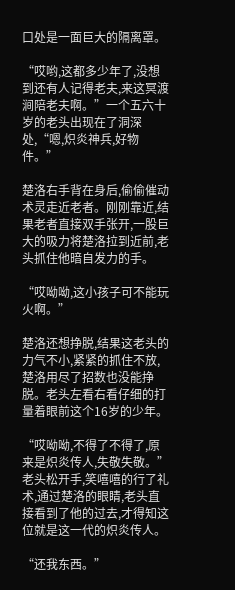口处是一面巨大的隔离罩。

“哎哟,这都多少年了,没想到还有人记得老夫,来这冥渡涧陪老夫啊。”一个五六十岁的老头出现在了洞深处,“嗯,炽炎神兵,好物件。”

楚洛右手背在身后,偷偷催动术灵走近老者。刚刚靠近,结果老者直接双手张开,一股巨大的吸力将楚洛拉到近前,老头抓住他暗自发力的手。

“哎呦呦,这小孩子可不能玩火啊。”

楚洛还想挣脱,结果这老头的力气不小,紧紧的抓住不放,楚洛用尽了招数也没能挣脱。老头左看右看仔细的打量着眼前这个16岁的少年。

“哎呦呦,不得了不得了,原来是炽炎传人,失敬失敬。”老头松开手,笑嘻嘻的行了礼术,通过楚洛的眼睛,老头直接看到了他的过去,才得知这位就是这一代的炽炎传人。

“还我东西。”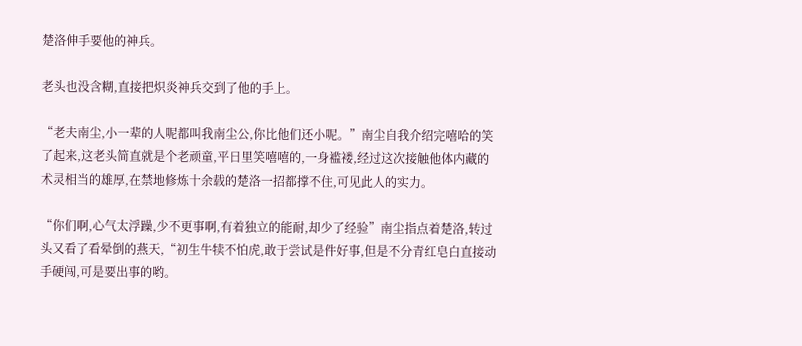楚洛伸手要他的神兵。

老头也没含糊,直接把炽炎神兵交到了他的手上。

“老夫南尘,小一辈的人呢都叫我南尘公,你比他们还小呢。”南尘自我介绍完嘻哈的笑了起来,这老头简直就是个老顽童,平日里笑嘻嘻的,一身褴褛,经过这次接触他体内藏的术灵相当的雄厚,在禁地修炼十余载的楚洛一招都撑不住,可见此人的实力。

“你们啊,心气太浮躁,少不更事啊,有着独立的能耐,却少了经验”南尘指点着楚洛,转过头又看了看晕倒的燕天,“初生牛犊不怕虎,敢于尝试是件好事,但是不分青红皂白直接动手硬闯,可是要出事的哟。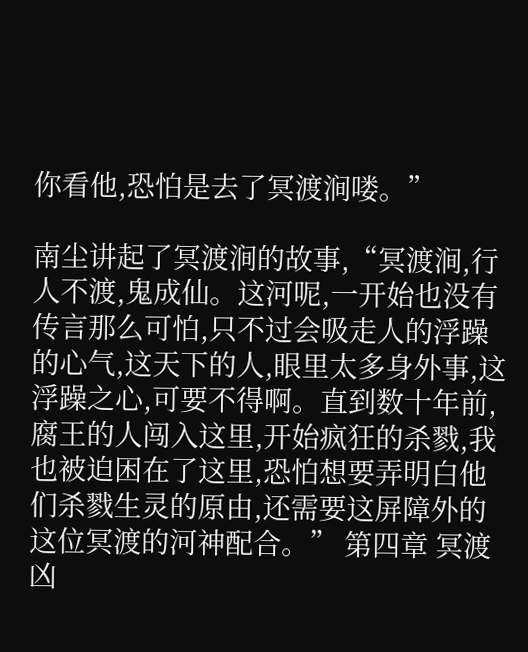你看他,恐怕是去了冥渡涧喽。”

南尘讲起了冥渡涧的故事,“冥渡涧,行人不渡,鬼成仙。这河呢,一开始也没有传言那么可怕,只不过会吸走人的浮躁的心气,这天下的人,眼里太多身外事,这浮躁之心,可要不得啊。直到数十年前,腐王的人闯入这里,开始疯狂的杀戮,我也被迫困在了这里,恐怕想要弄明白他们杀戮生灵的原由,还需要这屏障外的这位冥渡的河神配合。” 第四章 冥渡凶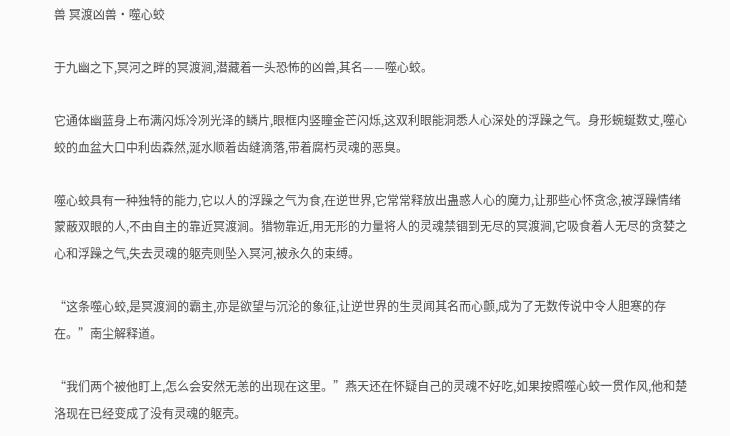兽 冥渡凶兽·噬心蛟

于九幽之下,冥河之畔的冥渡涧,潜藏着一头恐怖的凶兽,其名——噬心蛟。

它通体幽蓝身上布满闪烁冷冽光泽的鳞片,眼框内竖瞳金芒闪烁,这双利眼能洞悉人心深处的浮躁之气。身形蜿蜒数丈,噬心蛟的血盆大口中利齿森然,涎水顺着齿缝滴落,带着腐朽灵魂的恶臭。

噬心蛟具有一种独特的能力,它以人的浮躁之气为食,在逆世界,它常常释放出蛊惑人心的魔力,让那些心怀贪念,被浮躁情绪蒙蔽双眼的人,不由自主的靠近冥渡涧。猎物靠近,用无形的力量将人的灵魂禁锢到无尽的冥渡涧,它吸食着人无尽的贪婪之心和浮躁之气,失去灵魂的躯壳则坠入冥河,被永久的束缚。

“这条噬心蛟,是冥渡涧的霸主,亦是欲望与沉沦的象征,让逆世界的生灵闻其名而心颤,成为了无数传说中令人胆寒的存在。”南尘解释道。

“我们两个被他盯上,怎么会安然无恙的出现在这里。”燕天还在怀疑自己的灵魂不好吃,如果按照噬心蛟一贯作风,他和楚洛现在已经变成了没有灵魂的躯壳。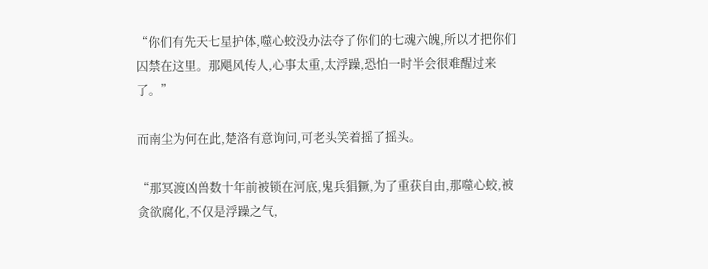“你们有先天七星护体,噬心蛟没办法夺了你们的七魂六魄,所以才把你们囚禁在这里。那飓风传人,心事太重,太浮躁,恐怕一时半会很难醒过来了。”

而南尘为何在此,楚洛有意询问,可老头笑着摇了摇头。

“那冥渡凶兽数十年前被锁在河底,鬼兵猖獗,为了重获自由,那噬心蛟,被贪欲腐化,不仅是浮躁之气,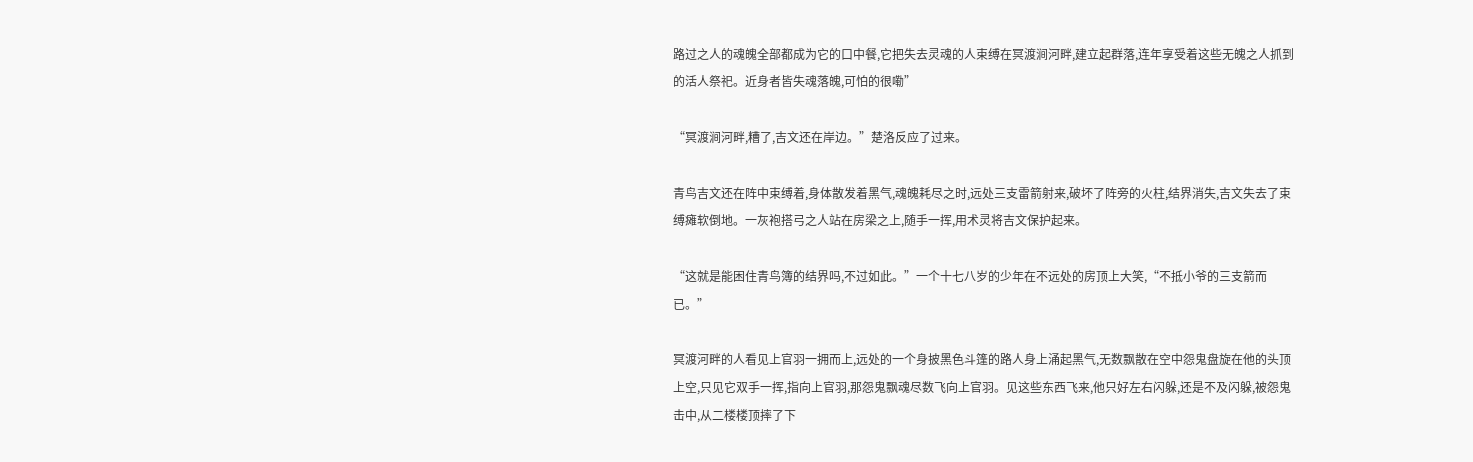路过之人的魂魄全部都成为它的口中餐,它把失去灵魂的人束缚在冥渡涧河畔,建立起群落,连年享受着这些无魄之人抓到的活人祭祀。近身者皆失魂落魄,可怕的很嘞”

“冥渡涧河畔,糟了,吉文还在岸边。”楚洛反应了过来。

青鸟吉文还在阵中束缚着,身体散发着黑气,魂魄耗尽之时,远处三支雷箭射来,破坏了阵旁的火柱,结界消失,吉文失去了束缚瘫软倒地。一灰袍搭弓之人站在房梁之上,随手一挥,用术灵将吉文保护起来。

“这就是能困住青鸟簿的结界吗,不过如此。”一个十七八岁的少年在不远处的房顶上大笑,“不抵小爷的三支箭而已。”

冥渡河畔的人看见上官羽一拥而上,远处的一个身披黑色斗篷的路人身上涌起黑气,无数飘散在空中怨鬼盘旋在他的头顶上空,只见它双手一挥,指向上官羽,那怨鬼飘魂尽数飞向上官羽。见这些东西飞来,他只好左右闪躲,还是不及闪躲,被怨鬼击中,从二楼楼顶摔了下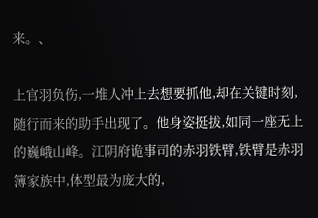来。、

上官羽负伤,一堆人冲上去想要抓他,却在关键时刻,随行而来的助手出现了。他身姿挺拔,如同一座无上的巍峨山峰。江阴府诡事司的赤羽铁臂,铁臂是赤羽簿家族中,体型最为庞大的,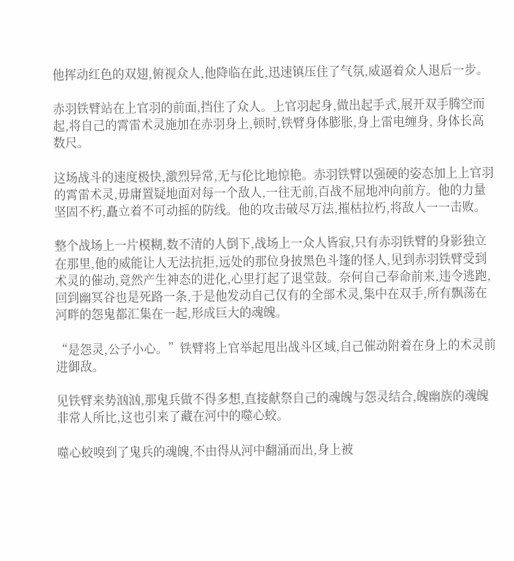他挥动红色的双翅,俯视众人,他降临在此,迅速镇压住了气氛,威逼着众人退后一步。

赤羽铁臂站在上官羽的前面,挡住了众人。上官羽起身,做出起手式,展开双手腾空而起,将自己的霄雷术灵施加在赤羽身上,顿时,铁臂身体膨胀,身上雷电缠身, 身体长高数尺。

这场战斗的速度极快,激烈异常,无与伦比地惊艳。赤羽铁臂以强硬的姿态加上上官羽的霄雷术灵,毋庸置疑地面对每一个敌人,一往无前,百战不屈地冲向前方。他的力量坚固不朽,矗立着不可动摇的防线。他的攻击破尽万法,摧枯拉朽,将敌人一一击败。

整个战场上一片模糊,数不清的人倒下,战场上一众人皆寂,只有赤羽铁臂的身影独立在那里,他的威能让人无法抗拒,远处的那位身披黑色斗篷的怪人,见到赤羽铁臂受到术灵的催动,竟然产生神态的进化,心里打起了退堂鼓。奈何自己奉命前来,违令逃跑,回到幽冥谷也是死路一条,于是他发动自己仅有的全部术灵,集中在双手,所有飘荡在河畔的怨鬼都汇集在一起,形成巨大的魂魄。

“是怨灵,公子小心。”铁臂将上官举起甩出战斗区域,自己催动附着在身上的术灵前进御敌。

见铁臂来势汹汹,那鬼兵做不得多想,直接献祭自己的魂魄与怨灵结合,魄幽族的魂魄非常人所比,这也引来了藏在河中的噬心蛟。

噬心蛟嗅到了鬼兵的魂魄,不由得从河中翻涌而出,身上被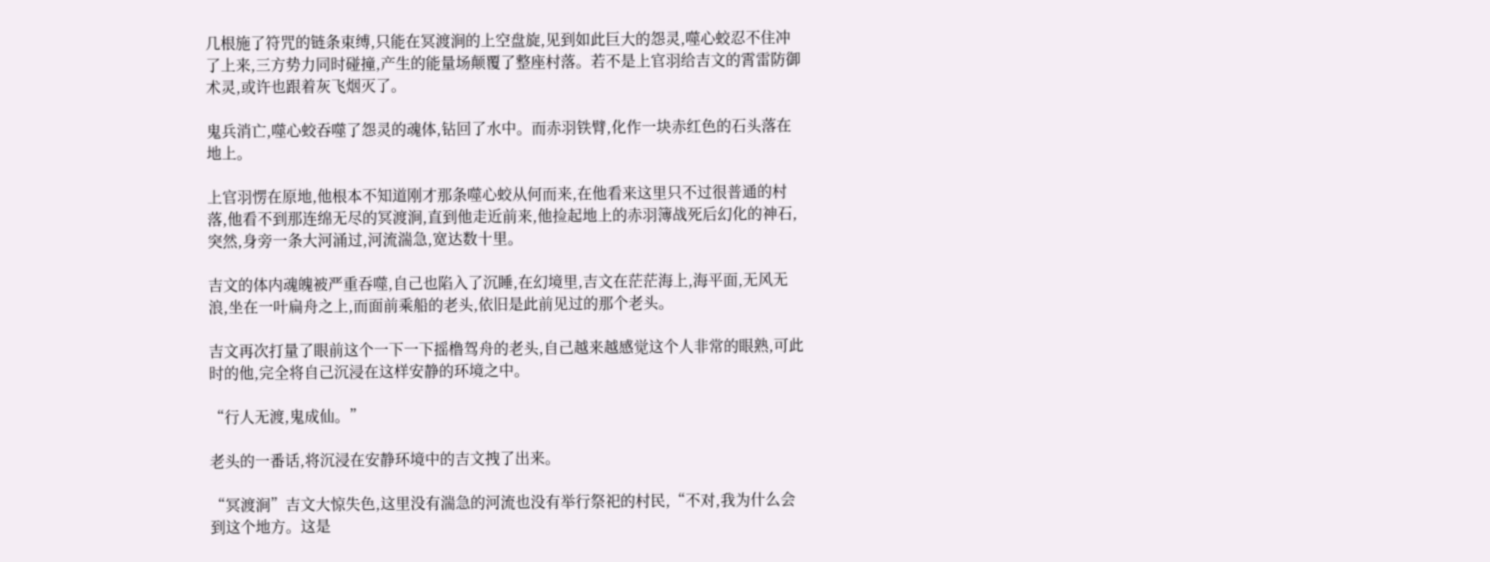几根施了符咒的链条束缚,只能在冥渡涧的上空盘旋,见到如此巨大的怨灵,噬心蛟忍不住冲了上来,三方势力同时碰撞,产生的能量场颠覆了整座村落。若不是上官羽给吉文的霄雷防御术灵,或许也跟着灰飞烟灭了。

鬼兵消亡,噬心蛟吞噬了怨灵的魂体,钻回了水中。而赤羽铁臂,化作一块赤红色的石头落在地上。

上官羽愣在原地,他根本不知道刚才那条噬心蛟从何而来,在他看来这里只不过很普通的村落,他看不到那连绵无尽的冥渡涧,直到他走近前来,他捡起地上的赤羽簿战死后幻化的神石,突然,身旁一条大河涌过,河流湍急,宽达数十里。

吉文的体内魂魄被严重吞噬,自己也陷入了沉睡,在幻境里,吉文在茫茫海上,海平面,无风无浪,坐在一叶扁舟之上,而面前乘船的老头,依旧是此前见过的那个老头。

吉文再次打量了眼前这个一下一下摇橹驾舟的老头,自己越来越感觉这个人非常的眼熟,可此时的他,完全将自己沉浸在这样安静的环境之中。

“行人无渡,鬼成仙。”

老头的一番话,将沉浸在安静环境中的吉文拽了出来。

“冥渡涧”吉文大惊失色,这里没有湍急的河流也没有举行祭祀的村民,“不对,我为什么会到这个地方。这是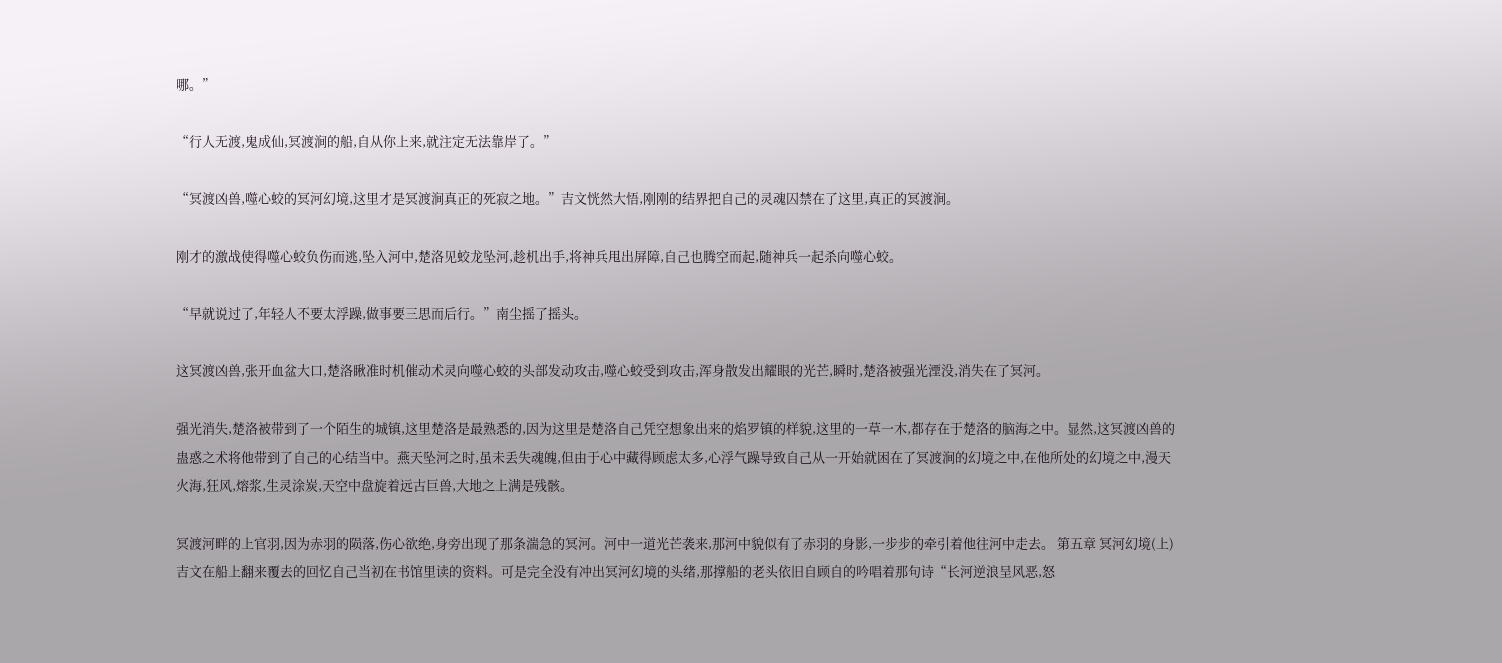哪。”

“行人无渡,鬼成仙,冥渡涧的船,自从你上来,就注定无法靠岸了。”

“冥渡凶兽,噬心蛟的冥河幻境,这里才是冥渡涧真正的死寂之地。”吉文恍然大悟,刚刚的结界把自己的灵魂囚禁在了这里,真正的冥渡涧。

刚才的激战使得噬心蛟负伤而逃,坠入河中,楚洛见蛟龙坠河,趁机出手,将神兵甩出屏障,自己也腾空而起,随神兵一起杀向噬心蛟。

“早就说过了,年轻人不要太浮躁,做事要三思而后行。”南尘摇了摇头。

这冥渡凶兽,张开血盆大口,楚洛瞅准时机催动术灵向噬心蛟的头部发动攻击,噬心蛟受到攻击,浑身散发出耀眼的光芒,瞬时,楚洛被强光湮没,消失在了冥河。

强光消失,楚洛被带到了一个陌生的城镇,这里楚洛是最熟悉的,因为这里是楚洛自己凭空想象出来的焰罗镇的样貌,这里的一草一木,都存在于楚洛的脑海之中。显然,这冥渡凶兽的蛊惑之术将他带到了自己的心结当中。燕天坠河之时,虽未丢失魂魄,但由于心中藏得顾虑太多,心浮气躁导致自己从一开始就困在了冥渡涧的幻境之中,在他所处的幻境之中,漫天火海,狂风,熔浆,生灵涂炭,天空中盘旋着远古巨兽,大地之上满是残骸。

冥渡河畔的上官羽,因为赤羽的陨落,伤心欲绝,身旁出现了那条湍急的冥河。河中一道光芒袭来,那河中貌似有了赤羽的身影,一步步的牵引着他往河中走去。 第五章 冥河幻境(上) 吉文在船上翻来覆去的回忆自己当初在书馆里读的资料。可是完全没有冲出冥河幻境的头绪,那撑船的老头依旧自顾自的吟唱着那句诗“长河逆浪呈风恶,怒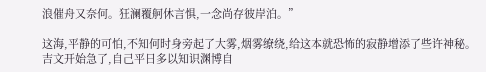浪催舟又奈何。狂澜覆舸休言惧,一念尚存彼岸泊。”

这海,平静的可怕,不知何时身旁起了大雾,烟雾缭绕,给这本就恐怖的寂静增添了些许神秘。吉文开始急了,自己平日多以知识渊博自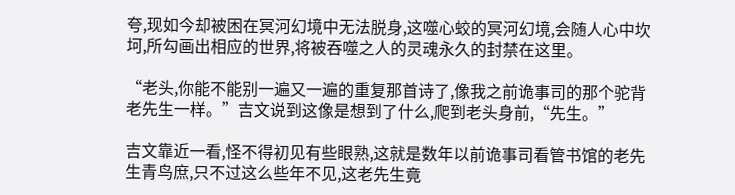夸,现如今却被困在冥河幻境中无法脱身,这噬心蛟的冥河幻境,会随人心中坎坷,所勾画出相应的世界,将被吞噬之人的灵魂永久的封禁在这里。

“老头,你能不能别一遍又一遍的重复那首诗了,像我之前诡事司的那个驼背老先生一样。”吉文说到这像是想到了什么,爬到老头身前,“先生。”

吉文靠近一看,怪不得初见有些眼熟,这就是数年以前诡事司看管书馆的老先生青鸟庶,只不过这么些年不见,这老先生竟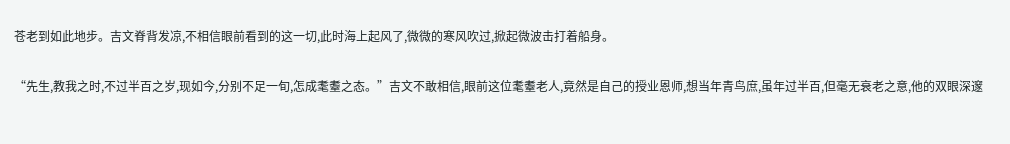苍老到如此地步。吉文脊背发凉,不相信眼前看到的这一切,此时海上起风了,微微的寒风吹过,掀起微波击打着船身。

“先生,教我之时,不过半百之岁,现如今,分别不足一旬,怎成耄耋之态。”吉文不敢相信,眼前这位耄耋老人,竟然是自己的授业恩师,想当年青鸟庶,虽年过半百,但毫无衰老之意,他的双眼深邃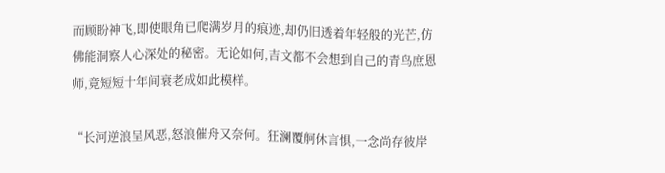而顾盼神飞,即使眼角已爬满岁月的痕迹,却仍旧透着年轻般的光芒,仿佛能洞察人心深处的秘密。无论如何,吉文都不会想到自己的青鸟庶恩师,竟短短十年间衰老成如此模样。

“长河逆浪呈风恶,怒浪催舟又奈何。狂澜覆舸休言惧,一念尚存彼岸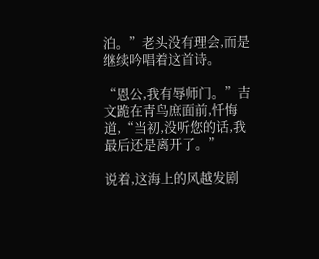泊。”老头没有理会,而是继续吟唱着这首诗。

“恩公,我有辱师门。”吉文跪在青鸟庶面前,忏悔道,“当初,没听您的话,我最后还是离开了。”

说着,这海上的风越发剧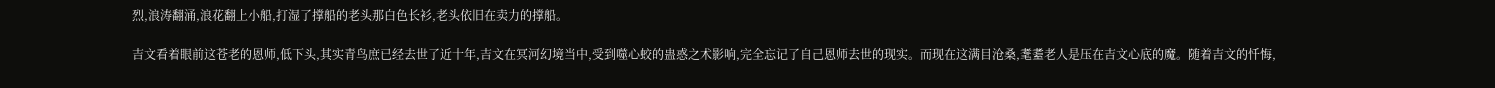烈,浪涛翻涌,浪花翻上小船,打湿了撑船的老头那白色长衫,老头依旧在卖力的撑船。

吉文看着眼前这苍老的恩师,低下头,其实青鸟庶已经去世了近十年,吉文在冥河幻境当中,受到噬心蛟的蛊惑之术影响,完全忘记了自己恩师去世的现实。而现在这满目沧桑,耄耋老人是压在吉文心底的魔。随着吉文的忏悔,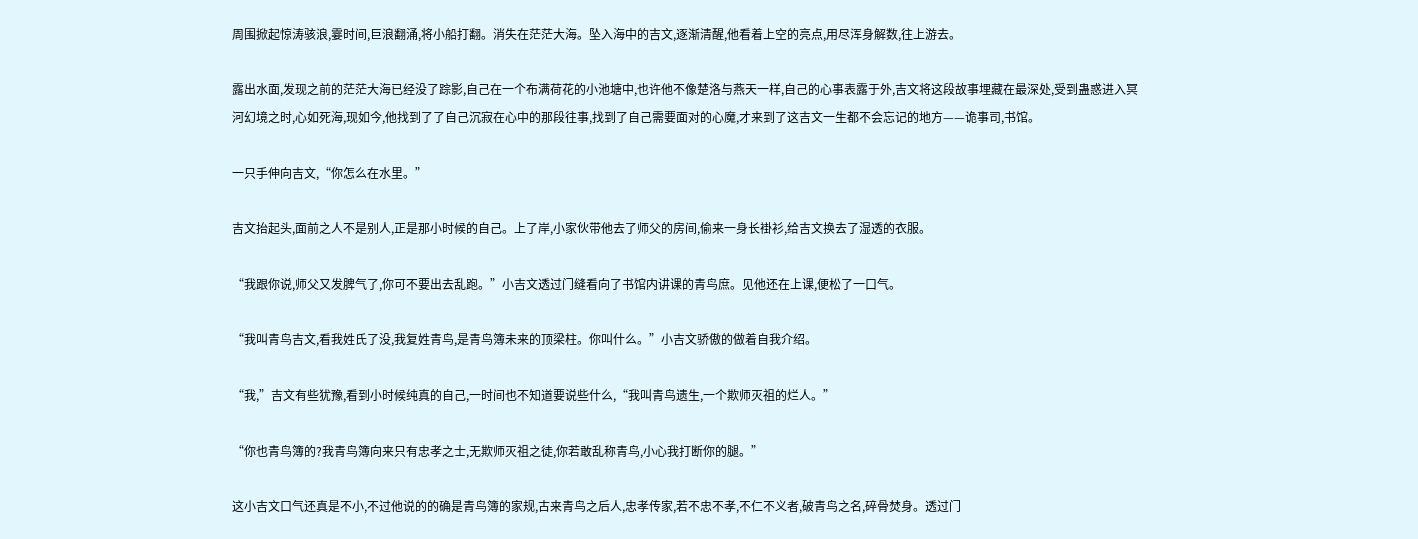周围掀起惊涛骇浪,霎时间,巨浪翻涌,将小船打翻。消失在茫茫大海。坠入海中的吉文,逐渐清醒,他看着上空的亮点,用尽浑身解数,往上游去。

露出水面,发现之前的茫茫大海已经没了踪影,自己在一个布满荷花的小池塘中,也许他不像楚洛与燕天一样,自己的心事表露于外,吉文将这段故事埋藏在最深处,受到蛊惑进入冥河幻境之时,心如死海,现如今,他找到了了自己沉寂在心中的那段往事,找到了自己需要面对的心魔,才来到了这吉文一生都不会忘记的地方——诡事司,书馆。

一只手伸向吉文,“你怎么在水里。”

吉文抬起头,面前之人不是别人,正是那小时候的自己。上了岸,小家伙带他去了师父的房间,偷来一身长褂衫,给吉文换去了湿透的衣服。

“我跟你说,师父又发脾气了,你可不要出去乱跑。”小吉文透过门缝看向了书馆内讲课的青鸟庶。见他还在上课,便松了一口气。

“我叫青鸟吉文,看我姓氏了没,我复姓青鸟,是青鸟簿未来的顶梁柱。你叫什么。”小吉文骄傲的做着自我介绍。

“我,”吉文有些犹豫,看到小时候纯真的自己,一时间也不知道要说些什么,“我叫青鸟遗生,一个欺师灭祖的烂人。”

“你也青鸟簿的?我青鸟簿向来只有忠孝之士,无欺师灭祖之徒,你若敢乱称青鸟,小心我打断你的腿。”

这小吉文口气还真是不小,不过他说的的确是青鸟簿的家规,古来青鸟之后人,忠孝传家,若不忠不孝,不仁不义者,破青鸟之名,碎骨焚身。透过门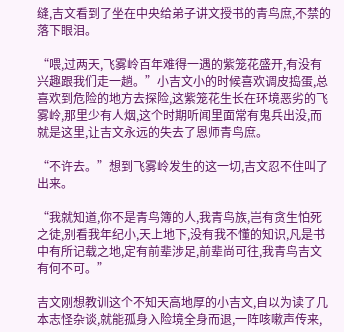缝,吉文看到了坐在中央给弟子讲文授书的青鸟庶,不禁的落下眼泪。

“喂,过两天,飞雾岭百年难得一遇的紫笼花盛开,有没有兴趣跟我们走一趟。”小吉文小的时候喜欢调皮捣蛋,总喜欢到危险的地方去探险,这紫笼花生长在环境恶劣的飞雾岭,那里少有人烟,这个时期听闻里面常有鬼兵出没,而就是这里,让吉文永远的失去了恩师青鸟庶。

“不许去。”想到飞雾岭发生的这一切,吉文忍不住叫了出来。

“我就知道,你不是青鸟簿的人,我青鸟族,岂有贪生怕死之徒,别看我年纪小,天上地下,没有我不懂的知识,凡是书中有所记载之地,定有前辈涉足,前辈尚可往,我青鸟吉文有何不可。”

吉文刚想教训这个不知天高地厚的小吉文,自以为读了几本志怪杂谈,就能孤身入险境全身而退,一阵咳嗽声传来,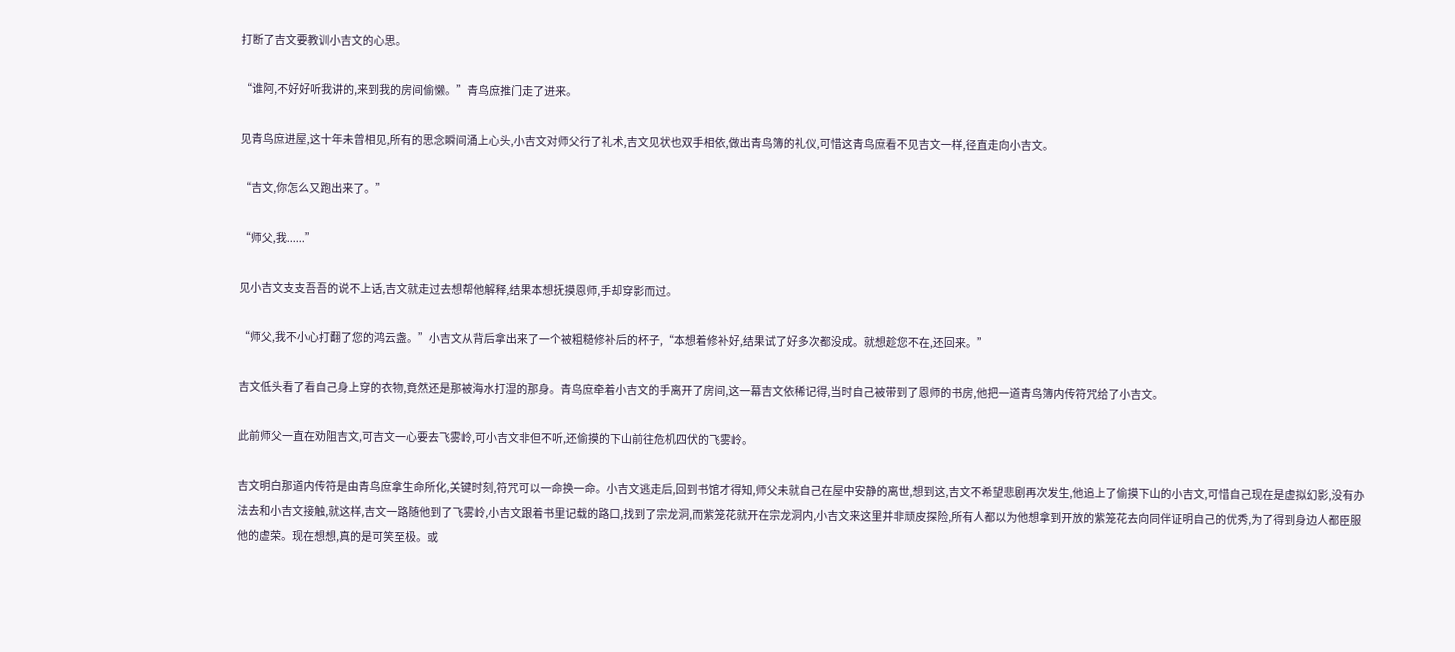打断了吉文要教训小吉文的心思。

“谁阿,不好好听我讲的,来到我的房间偷懒。”青鸟庶推门走了进来。

见青鸟庶进屋,这十年未曾相见,所有的思念瞬间涌上心头,小吉文对师父行了礼术,吉文见状也双手相依,做出青鸟簿的礼仪,可惜这青鸟庶看不见吉文一样,径直走向小吉文。

“吉文,你怎么又跑出来了。”

“师父,我......”

见小吉文支支吾吾的说不上话,吉文就走过去想帮他解释,结果本想抚摸恩师,手却穿影而过。

“师父,我不小心打翻了您的鸿云盏。”小吉文从背后拿出来了一个被粗糙修补后的杯子,“本想着修补好,结果试了好多次都没成。就想趁您不在,还回来。”

吉文低头看了看自己身上穿的衣物,竟然还是那被海水打湿的那身。青鸟庶牵着小吉文的手离开了房间,这一幕吉文依稀记得,当时自己被带到了恩师的书房,他把一道青鸟簿内传符咒给了小吉文。

此前师父一直在劝阻吉文,可吉文一心要去飞雾岭,可小吉文非但不听,还偷摸的下山前往危机四伏的飞雾岭。

吉文明白那道内传符是由青鸟庶拿生命所化,关键时刻,符咒可以一命换一命。小吉文逃走后,回到书馆才得知,师父未就自己在屋中安静的离世,想到这,吉文不希望悲剧再次发生,他追上了偷摸下山的小吉文,可惜自己现在是虚拟幻影,没有办法去和小吉文接触,就这样,吉文一路随他到了飞雾岭,小吉文跟着书里记载的路口,找到了宗龙洞,而紫笼花就开在宗龙洞内,小吉文来这里并非顽皮探险,所有人都以为他想拿到开放的紫笼花去向同伴证明自己的优秀,为了得到身边人都臣服他的虚荣。现在想想,真的是可笑至极。或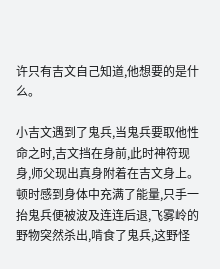许只有吉文自己知道,他想要的是什么。

小吉文遇到了鬼兵,当鬼兵要取他性命之时,吉文挡在身前,此时神符现身,师父现出真身附着在吉文身上。顿时感到身体中充满了能量,只手一抬鬼兵便被波及连连后退,飞雾岭的野物突然杀出,啃食了鬼兵,这野怪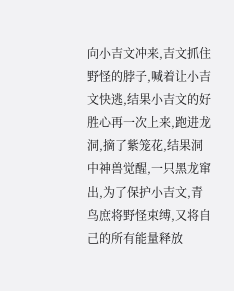向小吉文冲来,吉文抓住野怪的脖子,喊着让小吉文快逃,结果小吉文的好胜心再一次上来,跑进龙洞,摘了紫笼花,结果洞中神兽觉醒,一只黑龙窜出,为了保护小吉文,青鸟庶将野怪束缚,又将自己的所有能量释放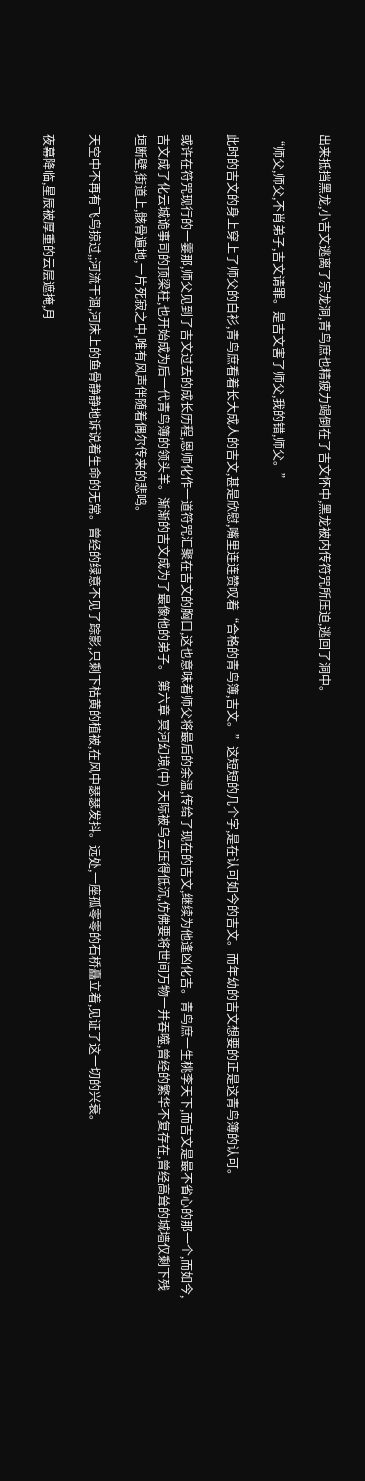出来抵挡黑龙,小吉文逃离了宗龙洞,青鸟庶也精疲力竭倒在了吉文怀中,黑龙被内传符咒所压迫,逃回了洞中。

“师父,师父,不肖弟子,吉文请罪。是吉文害了师父,我的错,师父。”

此时的吉文的身上穿上了师父的白衫,青鸟庶看着长大成人的吉文,甚是欣慰,嘴里连连赞叹着“合格的青鸟簿,吉文。”这短短的几个字,是在认可如今的吉文。而年幼的吉文想要的正是这青鸟簿的认可。

或许在符咒现行的一霎那,师父见到了吉文过去的成长历程,恩师化作一道符咒汇聚在吉文的胸口,这也意味着师父将最后的余温,传给了现在的吉文,继续为他逢凶化吉。青鸟庶一生桃李天下,而吉文是最不省心的那一个,而如今,吉文成了化云城诡事司的顶梁柱,也开始成为后一代青鸟簿的领头羊。渐渐的吉文成为了最像他的弟子。 第六章 冥河幻境(中) 天际被乌云压得低沉,仿佛要将世间万物一并吞噬,曾经的繁华不复存在,曾经高耸的城墙仅剩下残垣断壁,街道上,骸骨遍地,一片死寂之中,唯有风声伴随着偶尔传来的悲鸣。

天空中不再有飞鸟掠过,;河流干涸,河床上的鱼骨静静地诉说着生命的无常。曾经的绿意不见了踪影,只剩下枯黄的植被,在风中瑟瑟发抖。远处,一座孤零零的石桥矗立着,见证了这一切的兴衰。

夜幕降临,星辰被厚重的云层遮掩,月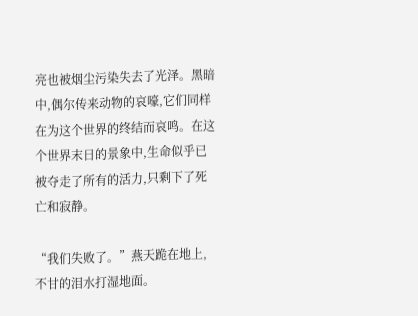亮也被烟尘污染失去了光泽。黑暗中,偶尔传来动物的哀嚎,它们同样在为这个世界的终结而哀鸣。在这个世界末日的景象中,生命似乎已被夺走了所有的活力,只剩下了死亡和寂静。

“我们失败了。”燕天跪在地上,不甘的泪水打湿地面。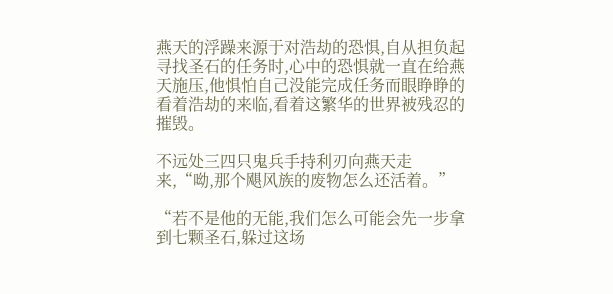燕天的浮躁来源于对浩劫的恐惧,自从担负起寻找圣石的任务时,心中的恐惧就一直在给燕天施压,他惧怕自己没能完成任务而眼睁睁的看着浩劫的来临,看着这繁华的世界被残忍的摧毁。

不远处三四只鬼兵手持利刃向燕天走来,“呦,那个飓风族的废物怎么还活着。”

“若不是他的无能,我们怎么可能会先一步拿到七颗圣石,躲过这场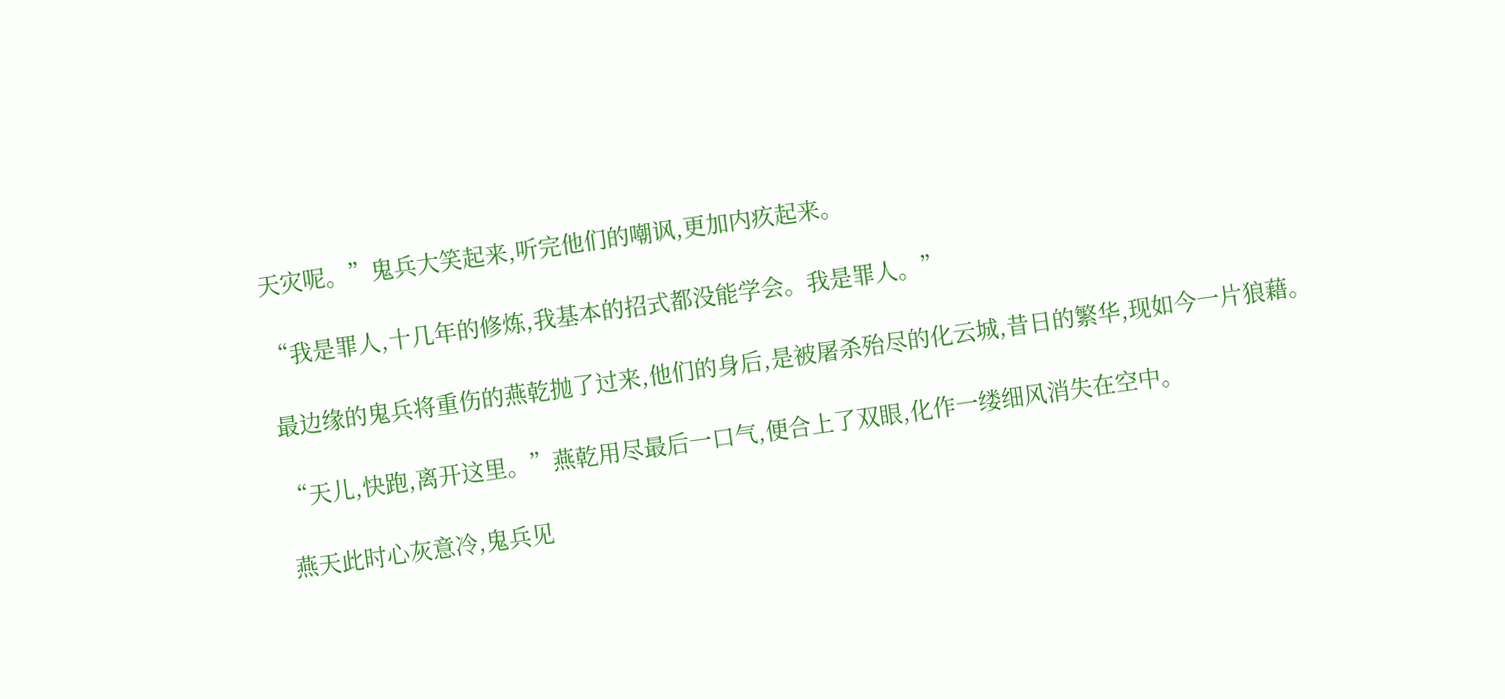天灾呢。”鬼兵大笑起来,听完他们的嘲讽,更加内疚起来。

“我是罪人,十几年的修炼,我基本的招式都没能学会。我是罪人。”

最边缘的鬼兵将重伤的燕乾抛了过来,他们的身后,是被屠杀殆尽的化云城,昔日的繁华,现如今一片狼藉。

“天儿,快跑,离开这里。”燕乾用尽最后一口气,便合上了双眼,化作一缕细风消失在空中。

燕天此时心灰意冷,鬼兵见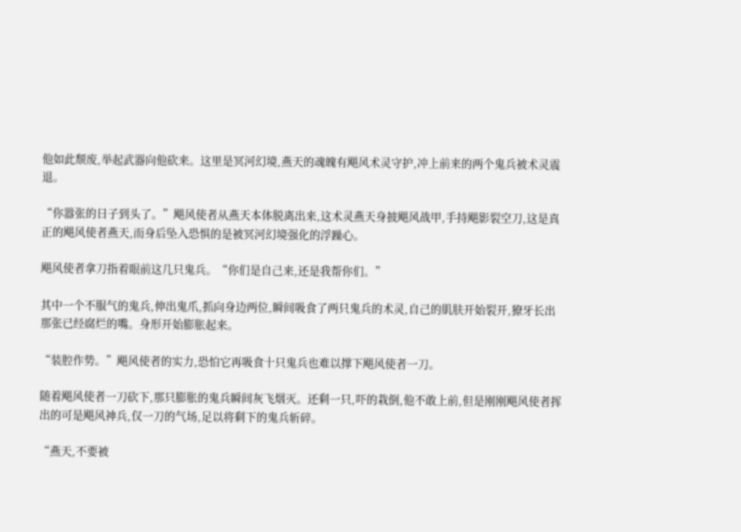他如此颓废,举起武器向他砍来。这里是冥河幻境,燕天的魂魄有飓风术灵守护,冲上前来的两个鬼兵被术灵震退。

“你嚣张的日子到头了。”飓风使者从燕天本体脱离出来,这术灵燕天身披飓风战甲,手持飓影裂空刀,这是真正的飓风使者燕天,而身后坠入恐惧的是被冥河幻境强化的浮躁心。

飓风使者拿刀指着眼前这几只鬼兵。“你们是自己来,还是我帮你们。”

其中一个不服气的鬼兵,伸出鬼爪,抓向身边两位,瞬间吸食了两只鬼兵的术灵,自己的肌肤开始裂开,獠牙长出那张已经腐烂的嘴。身形开始膨胀起来。

“装腔作势。”飓风使者的实力,恐怕它再吸食十只鬼兵也难以撑下飓风使者一刀。

随着飓风使者一刀砍下,那只膨胀的鬼兵瞬间灰飞烟灭。还剩一只,吓的栽倒,他不敢上前,但是刚刚飓风使者挥出的可是飓风神兵,仅一刀的气场,足以将剩下的鬼兵斩碎。

“燕天,不要被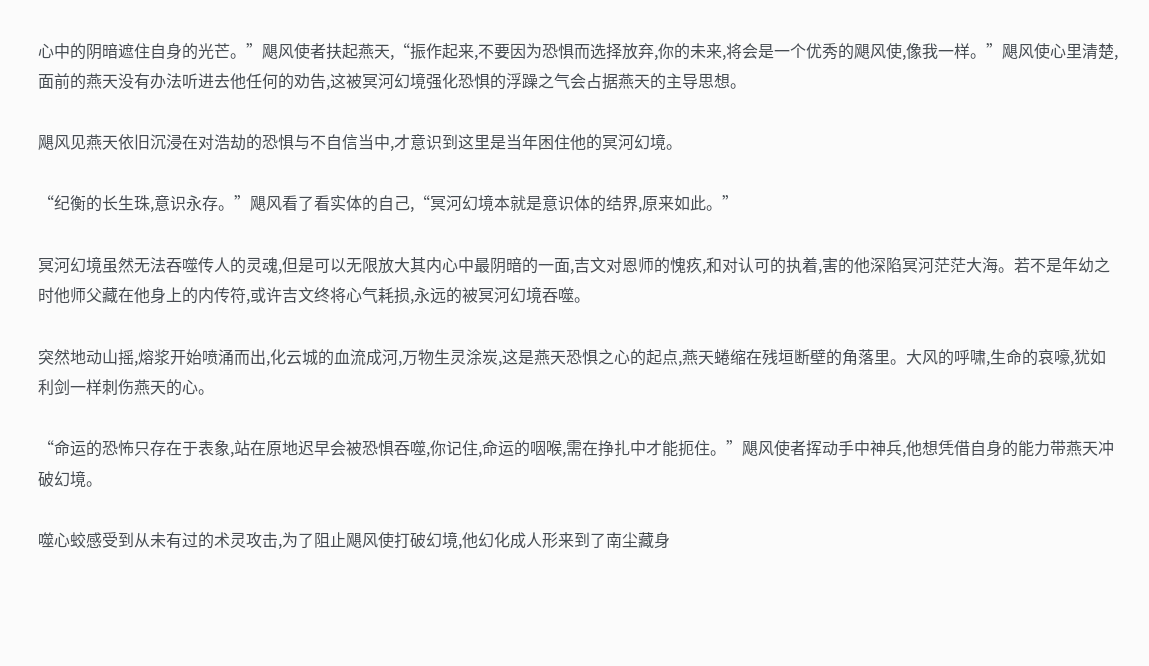心中的阴暗遮住自身的光芒。”飓风使者扶起燕天,“振作起来,不要因为恐惧而选择放弃,你的未来,将会是一个优秀的飓风使,像我一样。”飓风使心里清楚,面前的燕天没有办法听进去他任何的劝告,这被冥河幻境强化恐惧的浮躁之气会占据燕天的主导思想。

飓风见燕天依旧沉浸在对浩劫的恐惧与不自信当中,才意识到这里是当年困住他的冥河幻境。

“纪衡的长生珠,意识永存。”飓风看了看实体的自己,“冥河幻境本就是意识体的结界,原来如此。”

冥河幻境虽然无法吞噬传人的灵魂,但是可以无限放大其内心中最阴暗的一面,吉文对恩师的愧疚,和对认可的执着,害的他深陷冥河茫茫大海。若不是年幼之时他师父藏在他身上的内传符,或许吉文终将心气耗损,永远的被冥河幻境吞噬。

突然地动山摇,熔浆开始喷涌而出,化云城的血流成河,万物生灵涂炭,这是燕天恐惧之心的起点,燕天蜷缩在残垣断壁的角落里。大风的呼啸,生命的哀嚎,犹如利剑一样刺伤燕天的心。

“命运的恐怖只存在于表象,站在原地迟早会被恐惧吞噬,你记住,命运的咽喉,需在挣扎中才能扼住。”飓风使者挥动手中神兵,他想凭借自身的能力带燕天冲破幻境。

噬心蛟感受到从未有过的术灵攻击,为了阻止飓风使打破幻境,他幻化成人形来到了南尘藏身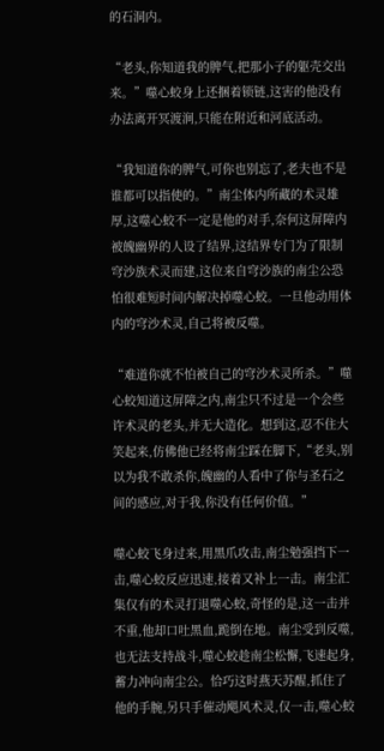的石洞内。

“老头,你知道我的脾气,把那小子的躯壳交出来。”噬心蛟身上还捆着锁链,这害的他没有办法离开冥渡涧,只能在附近和河底活动。

“我知道你的脾气,可你也别忘了,老夫也不是谁都可以指使的。”南尘体内所藏的术灵雄厚,这噬心蛟不一定是他的对手,奈何这屏障内被魄幽界的人设了结界,这结界专门为了限制穹沙族术灵而建,这位来自穹沙族的南尘公恐怕很难短时间内解决掉噬心蛟。一旦他动用体内的穹沙术灵,自己将被反噬。

“难道你就不怕被自己的穹沙术灵所杀。”噬心蛟知道这屏障之内,南尘只不过是一个会些许术灵的老头,并无大造化。想到这,忍不住大笑起来,仿佛他已经将南尘踩在脚下,“老头,别以为我不敢杀你,魄幽的人看中了你与圣石之间的感应,对于我,你没有任何价值。”

噬心蛟飞身过来,用黑爪攻击,南尘勉强挡下一击,噬心蛟反应迅速,接着又补上一击。南尘汇集仅有的术灵打退噬心蛟,奇怪的是,这一击并不重,他却口吐黑血,跪倒在地。南尘受到反噬,也无法支持战斗,噬心蛟趁南尘松懈,飞速起身,蓄力冲向南尘公。恰巧这时燕天苏醒,抓住了他的手腕,另只手催动飓风术灵,仅一击,噬心蛟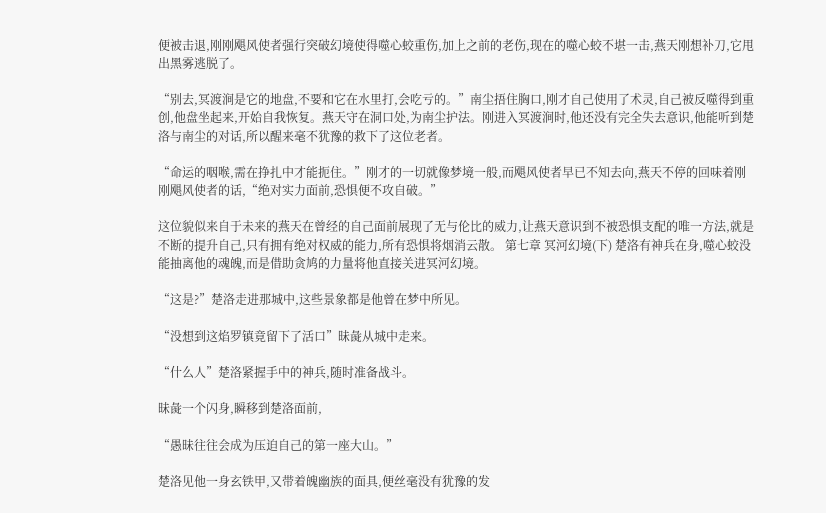便被击退,刚刚飓风使者强行突破幻境使得噬心蛟重伤,加上之前的老伤,现在的噬心蛟不堪一击,燕天刚想补刀,它甩出黑雾逃脱了。

“别去,冥渡涧是它的地盘,不要和它在水里打,会吃亏的。”南尘捂住胸口,刚才自己使用了术灵,自己被反噬得到重创,他盘坐起来,开始自我恢复。燕天守在洞口处,为南尘护法。刚进入冥渡涧时,他还没有完全失去意识,他能听到楚洛与南尘的对话,所以醒来毫不犹豫的救下了这位老者。

“命运的咽喉,需在挣扎中才能扼住。”刚才的一切就像梦境一般,而飓风使者早已不知去向,燕天不停的回味着刚刚飓风使者的话,“绝对实力面前,恐惧便不攻自破。”

这位貌似来自于未来的燕天在曾经的自己面前展现了无与伦比的威力,让燕天意识到不被恐惧支配的唯一方法,就是不断的提升自己,只有拥有绝对权威的能力,所有恐惧将烟消云散。 第七章 冥河幻境(下) 楚洛有神兵在身,噬心蛟没能抽离他的魂魄,而是借助贪鸠的力量将他直接关进冥河幻境。

“这是?”楚洛走进那城中,这些景象都是他曾在梦中所见。

“没想到这焰罗镇竟留下了活口”昧彘从城中走来。

“什么人”楚洛紧握手中的神兵,随时准备战斗。

昧彘一个闪身,瞬移到楚洛面前,

“愚昧往往会成为压迫自己的第一座大山。”

楚洛见他一身玄铁甲,又带着魄幽族的面具,便丝毫没有犹豫的发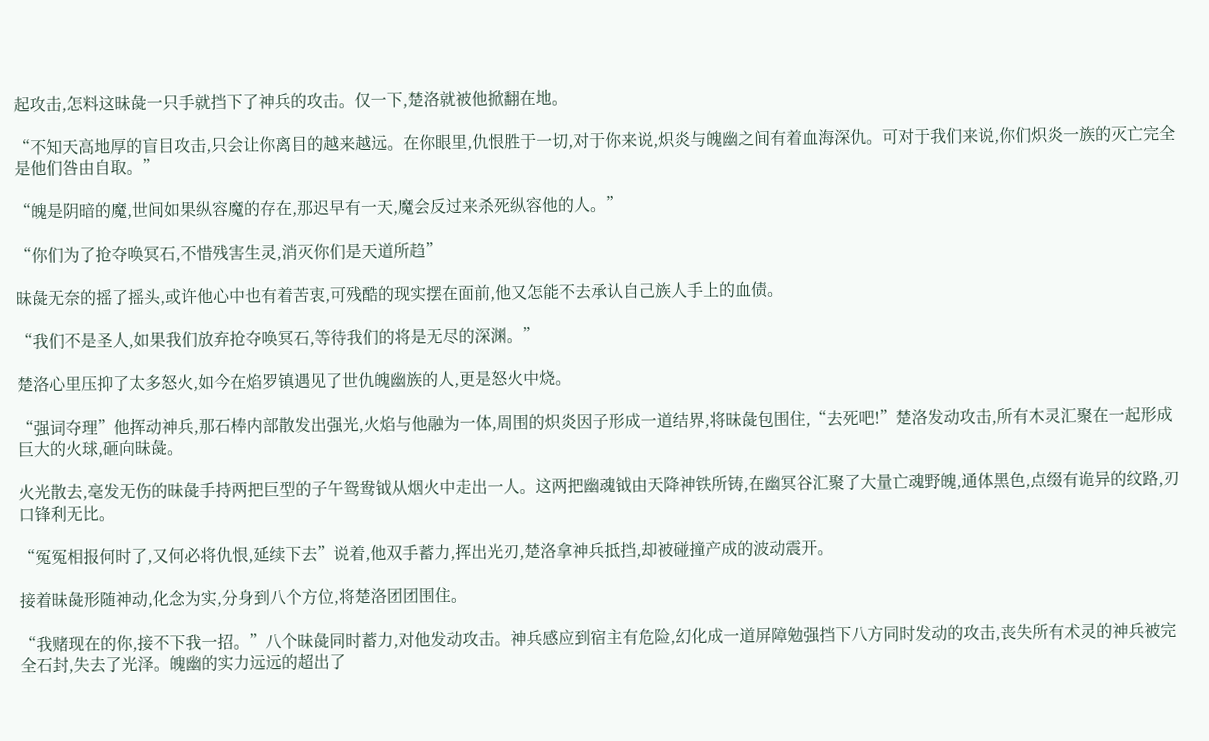起攻击,怎料这昧彘一只手就挡下了神兵的攻击。仅一下,楚洛就被他掀翻在地。

“不知天高地厚的盲目攻击,只会让你离目的越来越远。在你眼里,仇恨胜于一切,对于你来说,炽炎与魄幽之间有着血海深仇。可对于我们来说,你们炽炎一族的灭亡完全是他们咎由自取。”

“魄是阴暗的魔,世间如果纵容魔的存在,那迟早有一天,魔会反过来杀死纵容他的人。”

“你们为了抢夺唤冥石,不惜残害生灵,消灭你们是天道所趋”

昧彘无奈的摇了摇头,或许他心中也有着苦衷,可残酷的现实摆在面前,他又怎能不去承认自己族人手上的血债。

“我们不是圣人,如果我们放弃抢夺唤冥石,等待我们的将是无尽的深渊。”

楚洛心里压抑了太多怒火,如今在焰罗镇遇见了世仇魄幽族的人,更是怒火中烧。

“强词夺理”他挥动神兵,那石棒内部散发出强光,火焰与他融为一体,周围的炽炎因子形成一道结界,将昧彘包围住,“去死吧!”楚洛发动攻击,所有木灵汇聚在一起形成巨大的火球,砸向昧彘。

火光散去,毫发无伤的昧彘手持两把巨型的子午鸳鸯钺从烟火中走出一人。这两把幽魂钺由天降神铁所铸,在幽冥谷汇聚了大量亡魂野魄,通体黑色,点缀有诡异的纹路,刃口锋利无比。

“冤冤相报何时了,又何必将仇恨,延续下去”说着,他双手蓄力,挥出光刃,楚洛拿神兵抵挡,却被碰撞产成的波动震开。

接着昧彘形随神动,化念为实,分身到八个方位,将楚洛团团围住。

“我赌现在的你,接不下我一招。”八个昧彘同时蓄力,对他发动攻击。神兵感应到宿主有危险,幻化成一道屏障勉强挡下八方同时发动的攻击,丧失所有术灵的神兵被完全石封,失去了光泽。魄幽的实力远远的超出了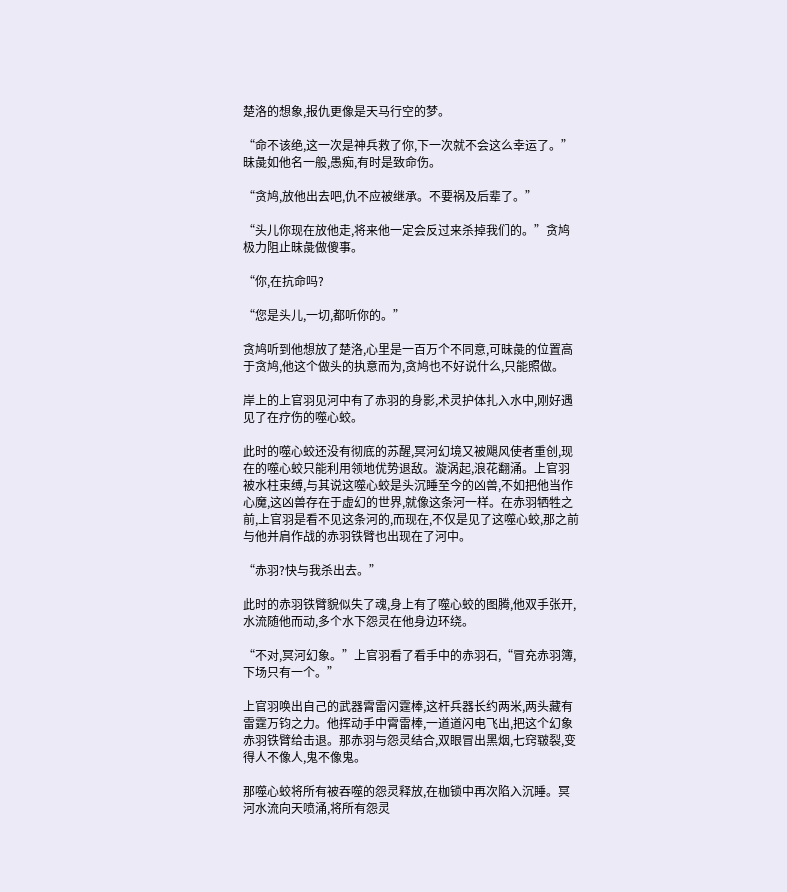楚洛的想象,报仇更像是天马行空的梦。

“命不该绝,这一次是神兵救了你,下一次就不会这么幸运了。”昧彘如他名一般,愚痴,有时是致命伤。

“贪鸠,放他出去吧,仇不应被继承。不要祸及后辈了。”

“头儿你现在放他走,将来他一定会反过来杀掉我们的。”贪鸠极力阻止昧彘做傻事。

“你,在抗命吗?

“您是头儿,一切,都听你的。”

贪鸠听到他想放了楚洛,心里是一百万个不同意,可昧彘的位置高于贪鸠,他这个做头的执意而为,贪鸠也不好说什么,只能照做。

岸上的上官羽见河中有了赤羽的身影,术灵护体扎入水中,刚好遇见了在疗伤的噬心蛟。

此时的噬心蛟还没有彻底的苏醒,冥河幻境又被飓风使者重创,现在的噬心蛟只能利用领地优势退敌。漩涡起,浪花翻涌。上官羽被水柱束缚,与其说这噬心蛟是头沉睡至今的凶兽,不如把他当作心魔,这凶兽存在于虚幻的世界,就像这条河一样。在赤羽牺牲之前,上官羽是看不见这条河的,而现在,不仅是见了这噬心蛟,那之前与他并肩作战的赤羽铁臂也出现在了河中。

“赤羽?快与我杀出去。”

此时的赤羽铁臂貌似失了魂,身上有了噬心蛟的图腾,他双手张开,水流随他而动,多个水下怨灵在他身边环绕。

“不对,冥河幻象。”上官羽看了看手中的赤羽石,“冒充赤羽簿,下场只有一个。”

上官羽唤出自己的武器霄雷闪霆棒,这杆兵器长约两米,两头藏有雷霆万钧之力。他挥动手中霄雷棒,一道道闪电飞出,把这个幻象赤羽铁臂给击退。那赤羽与怨灵结合,双眼冒出黑烟,七窍皲裂,变得人不像人,鬼不像鬼。

那噬心蛟将所有被吞噬的怨灵释放,在枷锁中再次陷入沉睡。冥河水流向天喷涌,将所有怨灵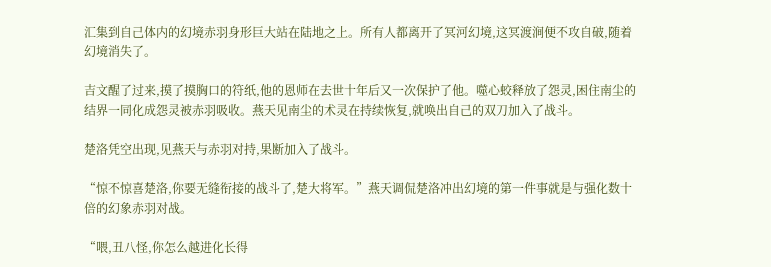汇集到自己体内的幻境赤羽身形巨大站在陆地之上。所有人都离开了冥河幻境,这冥渡涧便不攻自破,随着幻境消失了。

吉文醒了过来,摸了摸胸口的符纸,他的恩师在去世十年后又一次保护了他。噬心蛟释放了怨灵,困住南尘的结界一同化成怨灵被赤羽吸收。燕天见南尘的术灵在持续恢复,就唤出自己的双刀加入了战斗。

楚洛凭空出现,见燕天与赤羽对持,果断加入了战斗。

“惊不惊喜楚洛,你要无缝衔接的战斗了,楚大将军。”燕天调侃楚洛冲出幻境的第一件事就是与强化数十倍的幻象赤羽对战。

“喂,丑八怪,你怎么越进化长得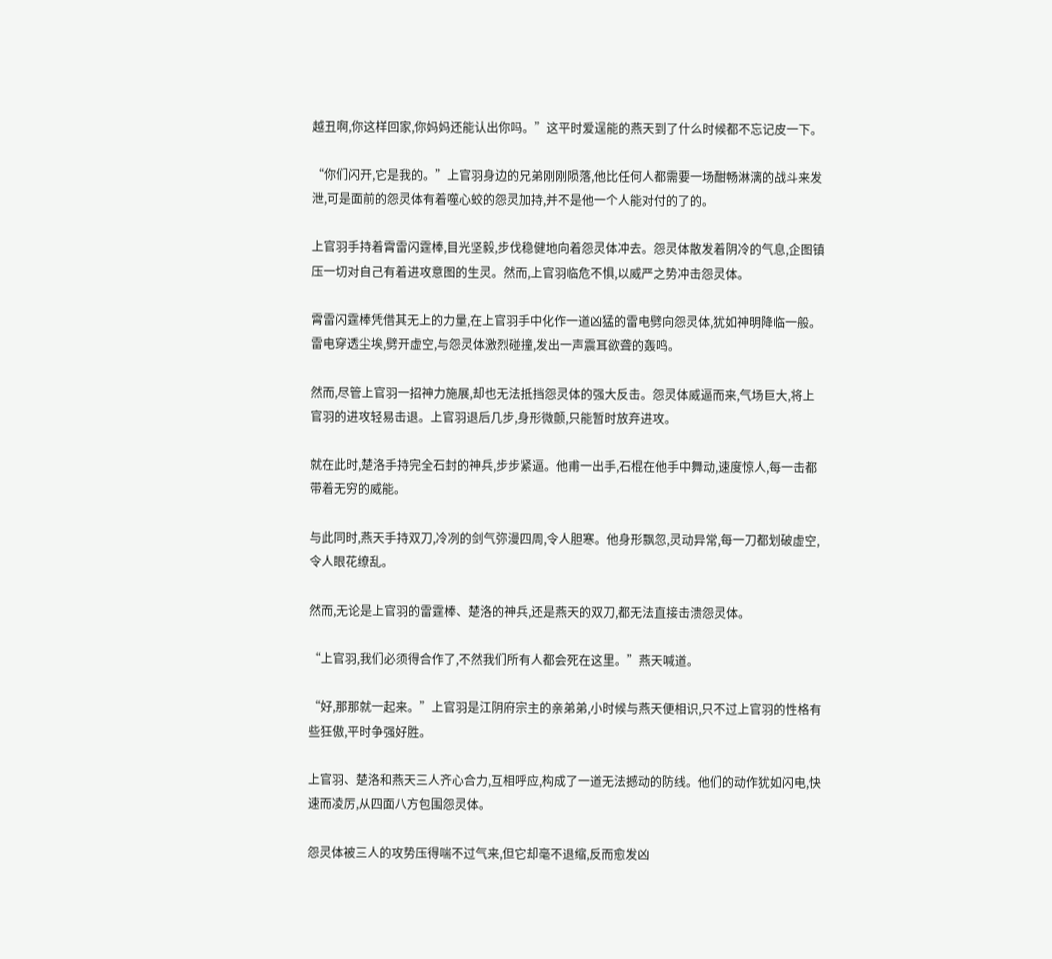越丑啊,你这样回家,你妈妈还能认出你吗。”这平时爱逞能的燕天到了什么时候都不忘记皮一下。

“你们闪开,它是我的。”上官羽身边的兄弟刚刚陨落,他比任何人都需要一场酣畅淋漓的战斗来发泄,可是面前的怨灵体有着噬心蛟的怨灵加持,并不是他一个人能对付的了的。

上官羽手持着霄雷闪霆棒,目光坚毅,步伐稳健地向着怨灵体冲去。怨灵体散发着阴冷的气息,企图镇压一切对自己有着进攻意图的生灵。然而,上官羽临危不惧,以威严之势冲击怨灵体。

霄雷闪霆棒凭借其无上的力量,在上官羽手中化作一道凶猛的雷电劈向怨灵体,犹如神明降临一般。雷电穿透尘埃,劈开虚空,与怨灵体激烈碰撞,发出一声震耳欲聋的轰鸣。

然而,尽管上官羽一招神力施展,却也无法抵挡怨灵体的强大反击。怨灵体威逼而来,气场巨大,将上官羽的进攻轻易击退。上官羽退后几步,身形微颤,只能暂时放弃进攻。

就在此时,楚洛手持完全石封的神兵,步步紧逼。他甫一出手,石棍在他手中舞动,速度惊人,每一击都带着无穷的威能。

与此同时,燕天手持双刀,冷冽的剑气弥漫四周,令人胆寒。他身形飘忽,灵动异常,每一刀都划破虚空,令人眼花缭乱。

然而,无论是上官羽的雷霆棒、楚洛的神兵,还是燕天的双刀,都无法直接击溃怨灵体。

“上官羽,我们必须得合作了,不然我们所有人都会死在这里。”燕天喊道。

“好,那那就一起来。”上官羽是江阴府宗主的亲弟弟,小时候与燕天便相识,只不过上官羽的性格有些狂傲,平时争强好胜。

上官羽、楚洛和燕天三人齐心合力,互相呼应,构成了一道无法撼动的防线。他们的动作犹如闪电,快速而凌厉,从四面八方包围怨灵体。

怨灵体被三人的攻势压得喘不过气来,但它却毫不退缩,反而愈发凶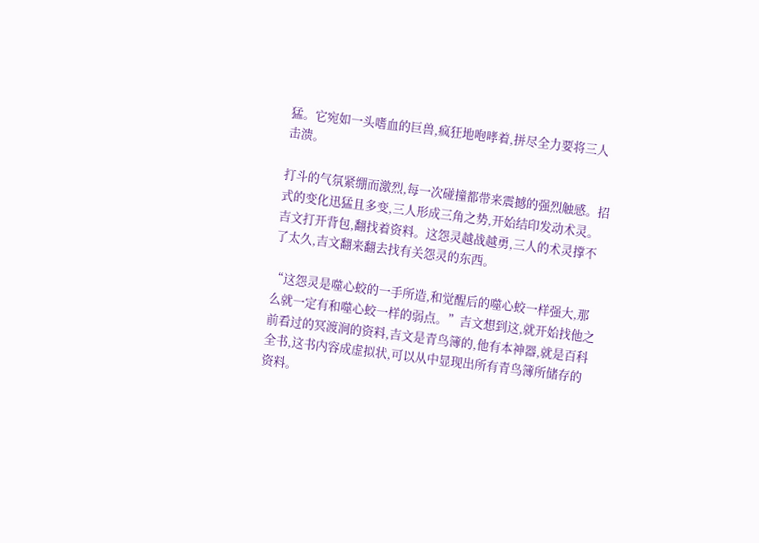猛。它宛如一头嗜血的巨兽,疯狂地咆哮着,拼尽全力要将三人击溃。

打斗的气氛紧绷而激烈,每一次碰撞都带来震撼的强烈触感。招式的变化迅猛且多变,三人形成三角之势,开始结印发动术灵。吉文打开背包,翻找着资料。这怨灵越战越勇,三人的术灵撑不了太久,吉文翻来翻去找有关怨灵的东西。

“这怨灵是噬心蛟的一手所造,和觉醒后的噬心蛟一样强大,那么就一定有和噬心蛟一样的弱点。”吉文想到这,就开始找他之前看过的冥渡涧的资料,吉文是青鸟簿的,他有本神器,就是百科全书,这书内容成虚拟状,可以从中显现出所有青鸟簿所储存的资料。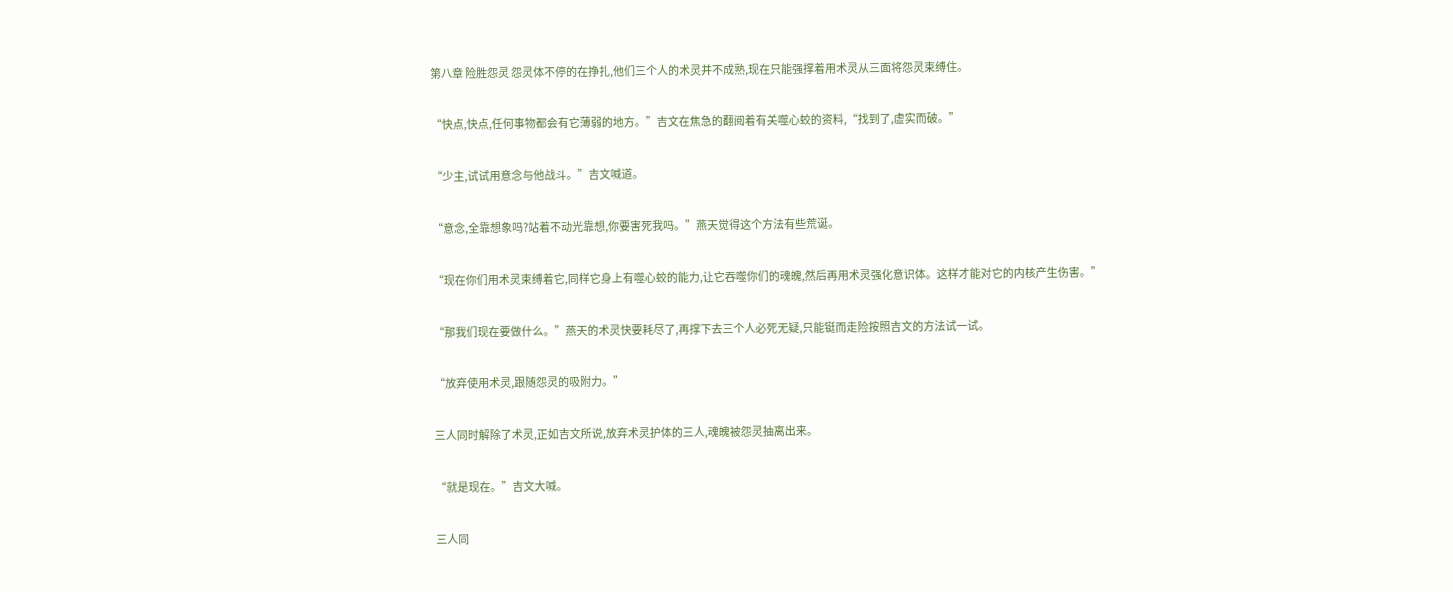第八章 险胜怨灵 怨灵体不停的在挣扎,他们三个人的术灵并不成熟,现在只能强撑着用术灵从三面将怨灵束缚住。

“快点,快点,任何事物都会有它薄弱的地方。”吉文在焦急的翻阅着有关噬心蛟的资料,“找到了,虚实而破。”

“少主,试试用意念与他战斗。”吉文喊道。

“意念,全靠想象吗?站着不动光靠想,你要害死我吗。”燕天觉得这个方法有些荒诞。

“现在你们用术灵束缚着它,同样它身上有噬心蛟的能力,让它吞噬你们的魂魄,然后再用术灵强化意识体。这样才能对它的内核产生伤害。”

“那我们现在要做什么。”燕天的术灵快要耗尽了,再撑下去三个人必死无疑,只能铤而走险按照吉文的方法试一试。

“放弃使用术灵,跟随怨灵的吸附力。”

三人同时解除了术灵,正如吉文所说,放弃术灵护体的三人,魂魄被怨灵抽离出来。

“就是现在。”吉文大喊。

三人同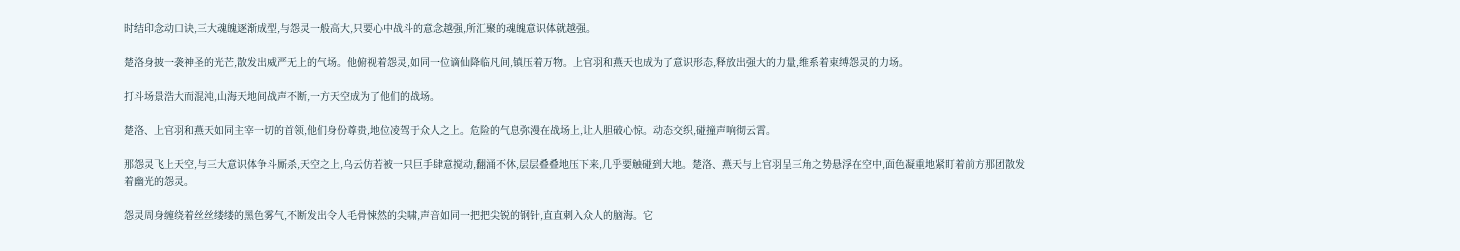时结印念动口诀,三大魂魄逐渐成型,与怨灵一般高大,只要心中战斗的意念越强,所汇聚的魂魄意识体就越强。

楚洛身披一袭神圣的光芒,散发出威严无上的气场。他俯视着怨灵,如同一位谪仙降临凡间,镇压着万物。上官羽和燕天也成为了意识形态,释放出强大的力量,维系着束缚怨灵的力场。

打斗场景浩大而混沌,山海天地间战声不断,一方天空成为了他们的战场。

楚洛、上官羽和燕天如同主宰一切的首领,他们身份尊贵,地位凌驾于众人之上。危险的气息弥漫在战场上,让人胆破心惊。动态交织,碰撞声响彻云霄。

那怨灵飞上天空,与三大意识体争斗厮杀,天空之上,乌云仿若被一只巨手肆意搅动,翻涌不休,层层叠叠地压下来,几乎要触碰到大地。楚洛、燕天与上官羽呈三角之势悬浮在空中,面色凝重地紧盯着前方那团散发着幽光的怨灵。

怨灵周身缠绕着丝丝缕缕的黑色雾气,不断发出令人毛骨悚然的尖啸,声音如同一把把尖锐的钢针,直直刺入众人的脑海。它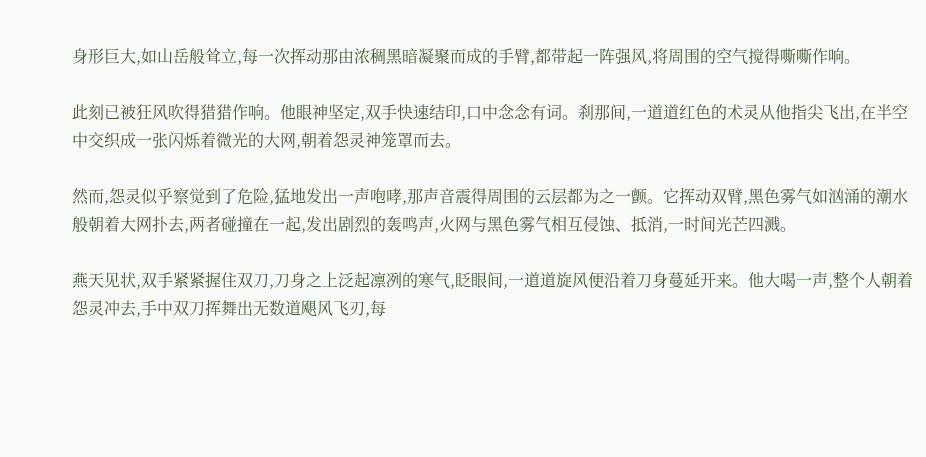身形巨大,如山岳般耸立,每一次挥动那由浓稠黑暗凝聚而成的手臂,都带起一阵强风,将周围的空气搅得嘶嘶作响。

此刻已被狂风吹得猎猎作响。他眼神坚定,双手快速结印,口中念念有词。刹那间,一道道红色的术灵从他指尖飞出,在半空中交织成一张闪烁着微光的大网,朝着怨灵神笼罩而去。

然而,怨灵似乎察觉到了危险,猛地发出一声咆哮,那声音震得周围的云层都为之一颤。它挥动双臂,黑色雾气如汹涌的潮水般朝着大网扑去,两者碰撞在一起,发出剧烈的轰鸣声,火网与黑色雾气相互侵蚀、抵消,一时间光芒四溅。

燕天见状,双手紧紧握住双刀,刀身之上泛起凛冽的寒气,眨眼间,一道道旋风便沿着刀身蔓延开来。他大喝一声,整个人朝着怨灵冲去,手中双刀挥舞出无数道飓风飞刃,每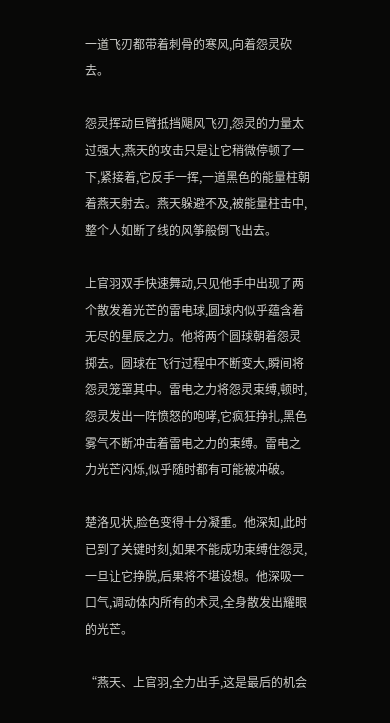一道飞刃都带着刺骨的寒风,向着怨灵砍去。

怨灵挥动巨臂抵挡飓风飞刃,怨灵的力量太过强大,燕天的攻击只是让它稍微停顿了一下,紧接着,它反手一挥,一道黑色的能量柱朝着燕天射去。燕天躲避不及,被能量柱击中,整个人如断了线的风筝般倒飞出去。

上官羽双手快速舞动,只见他手中出现了两个散发着光芒的雷电球,圆球内似乎蕴含着无尽的星辰之力。他将两个圆球朝着怨灵掷去。圆球在飞行过程中不断变大,瞬间将怨灵笼罩其中。雷电之力将怨灵束缚,顿时,怨灵发出一阵愤怒的咆哮,它疯狂挣扎,黑色雾气不断冲击着雷电之力的束缚。雷电之力光芒闪烁,似乎随时都有可能被冲破。

楚洛见状,脸色变得十分凝重。他深知,此时已到了关键时刻,如果不能成功束缚住怨灵,一旦让它挣脱,后果将不堪设想。他深吸一口气,调动体内所有的术灵,全身散发出耀眼的光芒。

“燕天、上官羽,全力出手,这是最后的机会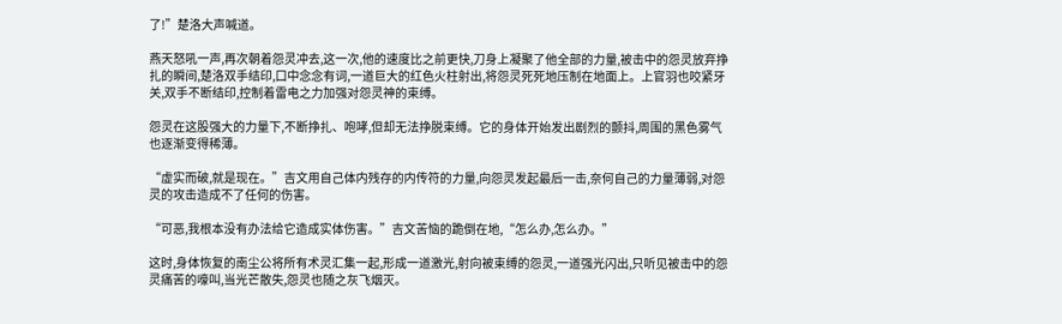了!”楚洛大声喊道。

燕天怒吼一声,再次朝着怨灵冲去,这一次,他的速度比之前更快,刀身上凝聚了他全部的力量,被击中的怨灵放弃挣扎的瞬间,楚洛双手结印,口中念念有词,一道巨大的红色火柱射出,将怨灵死死地压制在地面上。上官羽也咬紧牙关,双手不断结印,控制着雷电之力加强对怨灵神的束缚。

怨灵在这股强大的力量下,不断挣扎、咆哮,但却无法挣脱束缚。它的身体开始发出剧烈的颤抖,周围的黑色雾气也逐渐变得稀薄。

“虚实而破,就是现在。”吉文用自己体内残存的内传符的力量,向怨灵发起最后一击,奈何自己的力量薄弱,对怨灵的攻击造成不了任何的伤害。

“可恶,我根本没有办法给它造成实体伤害。”吉文苦恼的跪倒在地,“怎么办,怎么办。”

这时,身体恢复的南尘公将所有术灵汇集一起,形成一道激光,射向被束缚的怨灵,一道强光闪出,只听见被击中的怨灵痛苦的嚎叫,当光芒散失,怨灵也随之灰飞烟灭。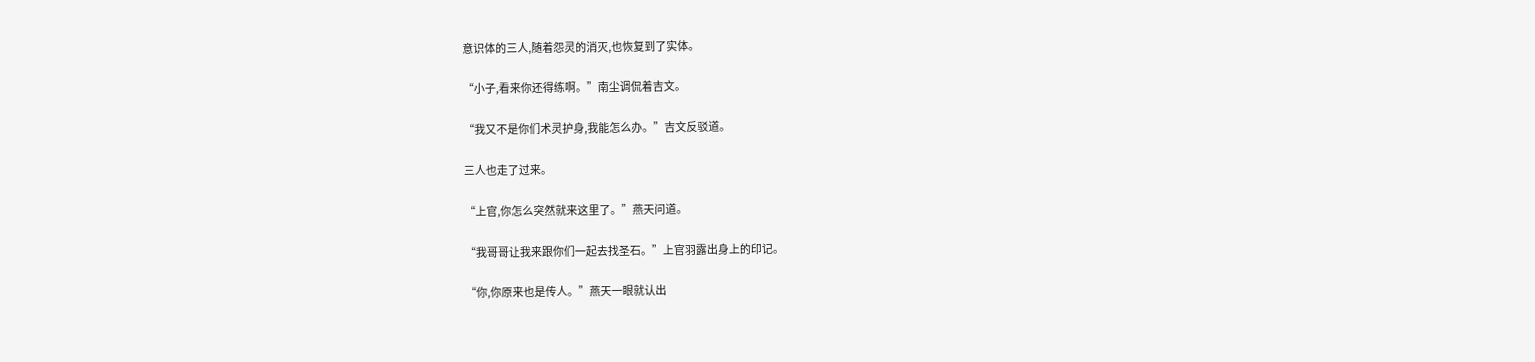意识体的三人,随着怨灵的消灭,也恢复到了实体。

“小子,看来你还得练啊。”南尘调侃着吉文。

“我又不是你们术灵护身,我能怎么办。”吉文反驳道。

三人也走了过来。

“上官,你怎么突然就来这里了。”燕天问道。

“我哥哥让我来跟你们一起去找圣石。”上官羽露出身上的印记。

“你,你原来也是传人。”燕天一眼就认出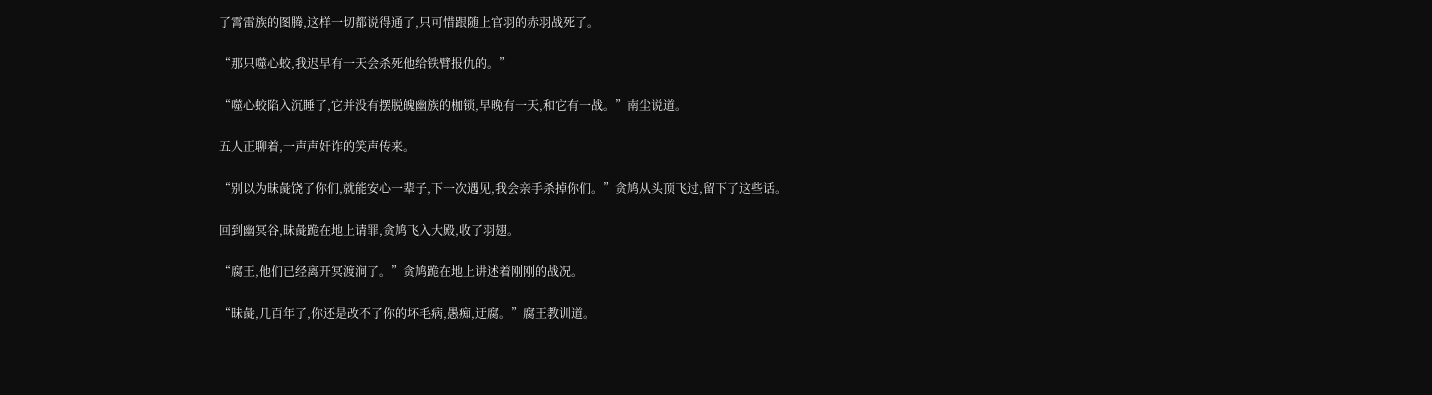了霄雷族的图腾,这样一切都说得通了,只可惜跟随上官羽的赤羽战死了。

“那只噬心蛟,我迟早有一天会杀死他给铁臂报仇的。”

“噬心蛟陷入沉睡了,它并没有摆脱魄幽族的枷锁,早晚有一天,和它有一战。”南尘说道。

五人正聊着,一声声奸诈的笑声传来。

“别以为昧彘饶了你们,就能安心一辈子,下一次遇见,我会亲手杀掉你们。”贪鸠从头顶飞过,留下了这些话。

回到幽冥谷,昧彘跪在地上请罪,贪鸠飞入大殿,收了羽翅。

“腐王,他们已经离开冥渡涧了。”贪鸠跪在地上讲述着刚刚的战况。

“昧彘,几百年了,你还是改不了你的坏毛病,愚痴,迂腐。”腐王教训道。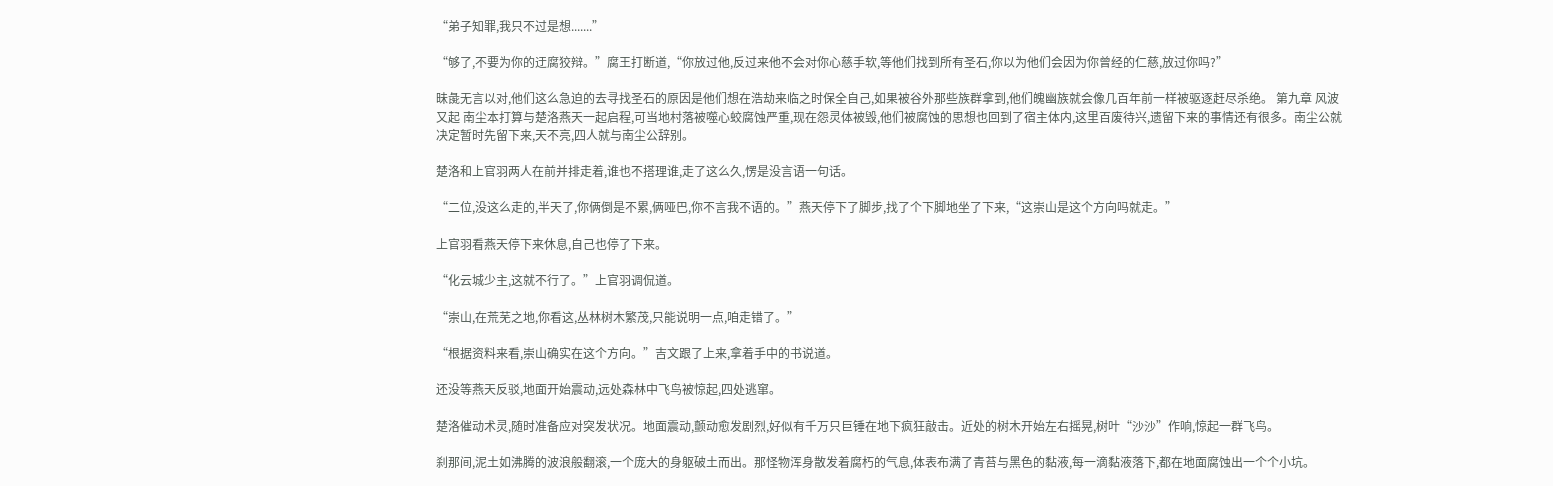“弟子知罪,我只不过是想.......”

“够了,不要为你的迂腐狡辩。”腐王打断道,“你放过他,反过来他不会对你心慈手软,等他们找到所有圣石,你以为他们会因为你曾经的仁慈,放过你吗?”

昧彘无言以对,他们这么急迫的去寻找圣石的原因是他们想在浩劫来临之时保全自己,如果被谷外那些族群拿到,他们魄幽族就会像几百年前一样被驱逐赶尽杀绝。 第九章 风波又起 南尘本打算与楚洛燕天一起启程,可当地村落被噬心蛟腐蚀严重,现在怨灵体被毁,他们被腐蚀的思想也回到了宿主体内,这里百废待兴,遗留下来的事情还有很多。南尘公就决定暂时先留下来,天不亮,四人就与南尘公辞别。

楚洛和上官羽两人在前并排走着,谁也不搭理谁,走了这么久,愣是没言语一句话。

“二位,没这么走的,半天了,你俩倒是不累,俩哑巴,你不言我不语的。”燕天停下了脚步,找了个下脚地坐了下来,“这崇山是这个方向吗就走。”

上官羽看燕天停下来休息,自己也停了下来。

“化云城少主,这就不行了。”上官羽调侃道。

“崇山,在荒芜之地,你看这,丛林树木繁茂,只能说明一点,咱走错了。”

“根据资料来看,崇山确实在这个方向。”吉文跟了上来,拿着手中的书说道。

还没等燕天反驳,地面开始震动,远处森林中飞鸟被惊起,四处逃窜。

楚洛催动术灵,随时准备应对突发状况。地面震动,颤动愈发剧烈,好似有千万只巨锤在地下疯狂敲击。近处的树木开始左右摇晃,树叶“沙沙”作响,惊起一群飞鸟。

刹那间,泥土如沸腾的波浪般翻滚,一个庞大的身躯破土而出。那怪物浑身散发着腐朽的气息,体表布满了青苔与黑色的黏液,每一滴黏液落下,都在地面腐蚀出一个个小坑。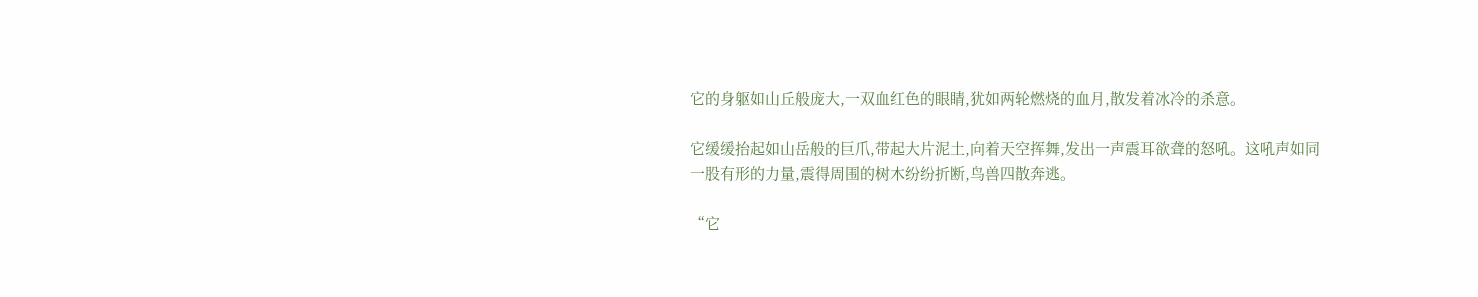它的身躯如山丘般庞大,一双血红色的眼睛,犹如两轮燃烧的血月,散发着冰冷的杀意。

它缓缓抬起如山岳般的巨爪,带起大片泥土,向着天空挥舞,发出一声震耳欲聋的怒吼。这吼声如同一股有形的力量,震得周围的树木纷纷折断,鸟兽四散奔逃。

“它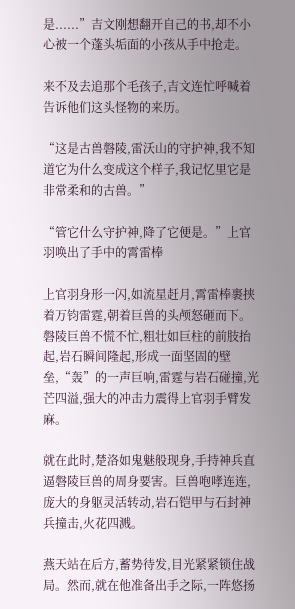是......”吉文刚想翻开自己的书,却不小心被一个蓬头垢面的小孩从手中抢走。

来不及去追那个毛孩子,吉文连忙呼喊着告诉他们这头怪物的来历。

“这是古兽磐陵,雷沃山的守护神,我不知道它为什么变成这个样子,我记忆里它是非常柔和的古兽。”

“管它什么守护神,降了它便是。”上官羽唤出了手中的霄雷棒

上官羽身形一闪,如流星赶月,霄雷棒裹挟着万钧雷霆,朝着巨兽的头颅怒砸而下。磐陵巨兽不慌不忙,粗壮如巨柱的前肢抬起,岩石瞬间隆起,形成一面坚固的壁垒,“轰”的一声巨响,雷霆与岩石碰撞,光芒四溢,强大的冲击力震得上官羽手臂发麻。

就在此时,楚洛如鬼魅般现身,手持神兵直逼磐陵巨兽的周身要害。巨兽咆哮连连,庞大的身躯灵活转动,岩石铠甲与石封神兵撞击,火花四溅。

燕天站在后方,蓄势待发,目光紧紧锁住战局。然而,就在他准备出手之际,一阵悠扬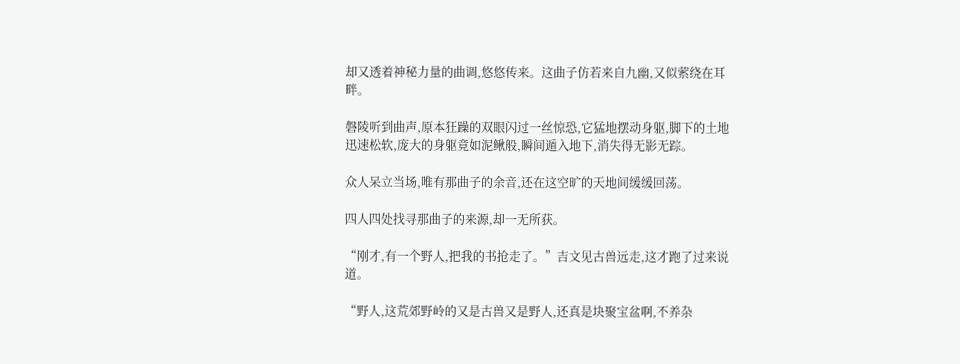却又透着神秘力量的曲调,悠悠传来。这曲子仿若来自九幽,又似萦绕在耳畔。

磐陵听到曲声,原本狂躁的双眼闪过一丝惊恐,它猛地摆动身躯,脚下的土地迅速松软,庞大的身躯竟如泥鳅般,瞬间遁入地下,消失得无影无踪。

众人呆立当场,唯有那曲子的余音,还在这空旷的天地间缓缓回荡。

四人四处找寻那曲子的来源,却一无所获。

“刚才,有一个野人,把我的书抢走了。”吉文见古兽远走,这才跑了过来说道。

“野人,这荒郊野岭的又是古兽又是野人,还真是块聚宝盆啊,不养杂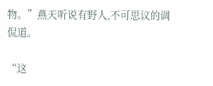物。”燕天听说有野人,不可思议的调侃道。

“这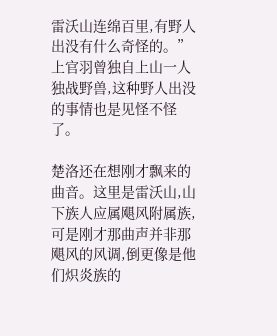雷沃山连绵百里,有野人出没有什么奇怪的。”上官羽曾独自上山一人独战野兽,这种野人出没的事情也是见怪不怪了。

楚洛还在想刚才飘来的曲音。这里是雷沃山,山下族人应属飓风附属族,可是刚才那曲声并非那飓风的风调,倒更像是他们炽炎族的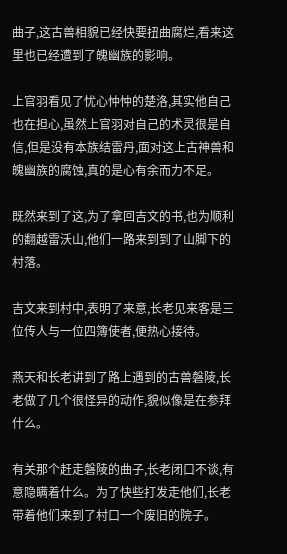曲子,这古兽相貌已经快要扭曲腐烂,看来这里也已经遭到了魄幽族的影响。

上官羽看见了忧心忡忡的楚洛,其实他自己也在担心,虽然上官羽对自己的术灵很是自信,但是没有本族结雷丹,面对这上古神兽和魄幽族的腐蚀,真的是心有余而力不足。

既然来到了这,为了拿回吉文的书,也为顺利的翻越雷沃山,他们一路来到到了山脚下的村落。

吉文来到村中,表明了来意,长老见来客是三位传人与一位四簿使者,便热心接待。

燕天和长老讲到了路上遇到的古兽磐陵,长老做了几个很怪异的动作,貌似像是在参拜什么。

有关那个赶走磐陵的曲子,长老闭口不谈,有意隐瞒着什么。为了快些打发走他们,长老带着他们来到了村口一个废旧的院子。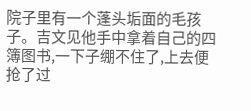院子里有一个蓬头垢面的毛孩子。吉文见他手中拿着自己的四簿图书,一下子绷不住了,上去便抢了过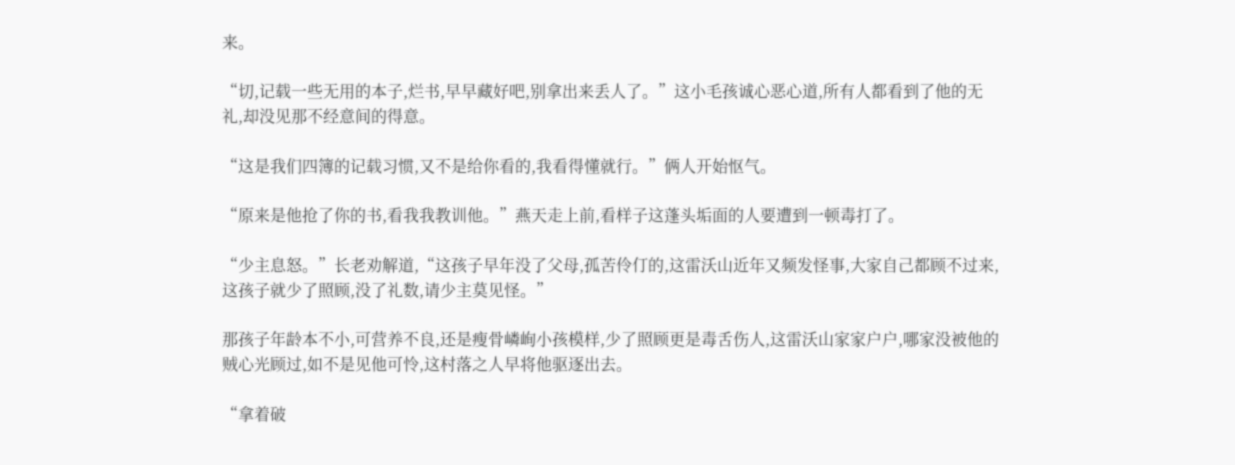来。

“切,记载一些无用的本子,烂书,早早藏好吧,别拿出来丢人了。”这小毛孩诚心恶心道,所有人都看到了他的无礼,却没见那不经意间的得意。

“这是我们四簿的记载习惯,又不是给你看的,我看得懂就行。”俩人开始怄气。

“原来是他抢了你的书,看我我教训他。”燕天走上前,看样子这蓬头垢面的人要遭到一顿毒打了。

“少主息怒。”长老劝解道,“这孩子早年没了父母,孤苦伶仃的,这雷沃山近年又频发怪事,大家自己都顾不过来,这孩子就少了照顾,没了礼数,请少主莫见怪。”

那孩子年龄本不小,可营养不良,还是瘦骨嶙峋小孩模样,少了照顾更是毒舌伤人,这雷沃山家家户户,哪家没被他的贼心光顾过,如不是见他可怜,这村落之人早将他驱逐出去。

“拿着破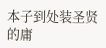本子到处装圣贤的庸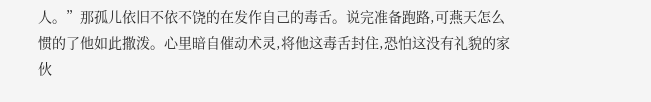人。”那孤儿依旧不依不饶的在发作自己的毒舌。说完准备跑路,可燕天怎么惯的了他如此撒泼。心里暗自催动术灵,将他这毒舌封住,恐怕这没有礼貌的家伙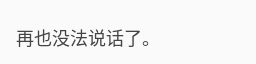再也没法说话了。